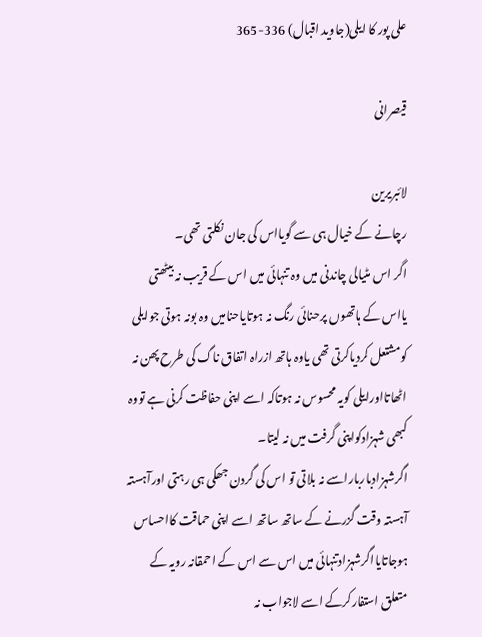علی پور کا ایلی(جاوید اقبال) 336-365

قیصرانی

لائبریرین
رچانے کے خیال ہی سے گویااس کی جان نکلتی تھی۔
اگر اس مٹیالی چاندنی میں وہ تنہائی میں اس کے قریب نہ بیٹھتی یااس کے ہاتھوں پرحنائی رنگ نہ ہوتایاحنامیں وہ بونہ ہوتی جوایلی کومشتعل کردیاکرتی تھی یاوہ ہاتھ ازراہ اتفاق ناگ کی طرح پھن نہ اٹھاتااورایلی کویہ محسوس نہ ہوتاکہ اسے اپنی حفاظت کرنی ہے تووہ کبھی شہزادکواپنی گرفت میں نہ لیتا۔
اگرشہزادبارباراسے نہ بلاتی تو اس کی گردن جھکی ہی رہتی اورآہستہ آہستہ وقت گزرنے کے ساتھ ساتھ اسے اپنی حماقت کااحساس ہوجاتایااگرشہزادتنہائی میں اس سے اس کے احمقانہ رویہ کے متعلق استفارکرکے اسے لاجواب نہ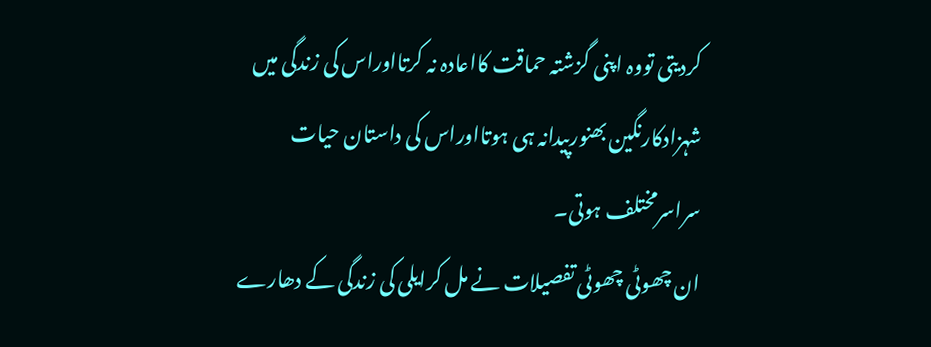کردیتی تووہ اپنی گزشتہ حماقت کااعادہ نہ کرتااوراس کی زندگی میں شہزادکارنگین بھنورپیدانہ ہی ہوتااوراس کی داستان حیات سراسرمختلف ہوتی۔
ان چھوٹی چھوٹی تفصیلات نے مل کرایلی کی زندگی کے دھارے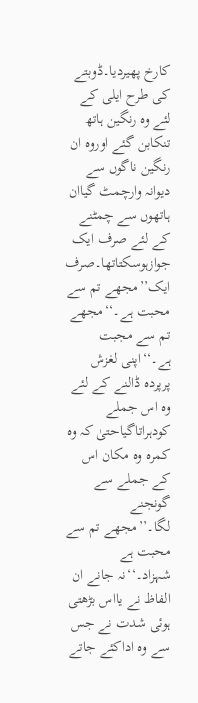کارخ پھیردیا۔ڈوبتے کی طرح ایلی کے لئے وہ رنگین ہاتھ تنکابن گئے اوروہ ان رنگین ناگوں سے دیوانہ وارچمٹ گیاان ہاتھوں سے چمٹنے کے لئے صرف ایک جوازہوسکتاتھا۔صرف ایک’’مجھے تم سے محبت ہے۔‘‘مجھے تم سے مجبت ہے۔‘‘اپنی لغزش پرپردہ ڈالنے کے لئے وہ اس جملے کودہراتاگیاحتیٰ کہ وہ کمرہ وہ مکان اس کے جملے سے گونجنے لگا۔’’مجھے تم سے محبت ہے شہزاد۔‘‘نہ جانے ان الفاظ نے یااس بڑھتی ہوئی شدت نے جس سے وہ اداکئے جاتے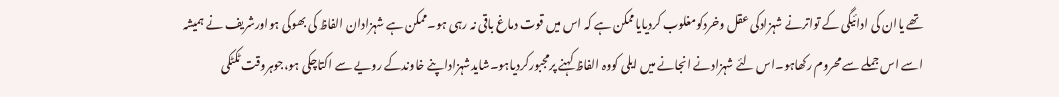تھے یاان کی ادائیگی کے تواترنے شہزادکی عقل وخردکومغلوب کردیایاممکن ہے کہ اس میں قوت دماغ باقی نہ رہی ہو۔ممکن ہے شہزادان الفاظ کی بھوکی ہواورشریف نے ہمیشہ اسے اس جملے سے محروم رکھاہو۔اس لئے شہزادنے انجانے میں ایلی کووہ الفاظ کہنے پرمجبورکردیاہو۔شایدشہزاداپنے خاوندکے رویے سے اکتاچکی ہو،جوہروقت ٹکٹکی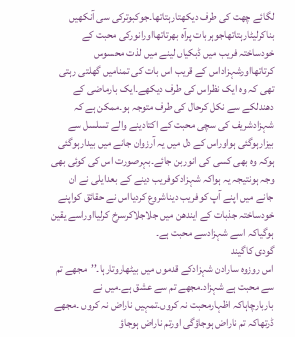لگائے چھت کی طرف دیکھتارہتاتھا۔جوکبوترکی سی آنکھیں بناکرلیٹارہتاتھاجوہربات پرآہ بھرتاتھااورانورکی محبت کے خودساختہ فریب میں ڈبکیاں لینے میں لذت محسوس کرتاتھااورشہزاداس کے قریب اس بات کی تمنامیں گھلتی رہتی تھی کہ وہ ایک نظراس کی طرف دیکھے۔ایک بارماضی کے دھندلکے سے نکل کرحال کی طرف متوجہ ہو۔ممکن ہے کہ شہزادشریف کی سچی محبت کے اکتادینے والے تسلسل سے بیزارہوگئی ہواوراس کے دل میں یہ آرزوان جانے میں بیدارہوگئی ہوکہ وہ بھی کسی کی انوربن جائے۔بہرصورت اس کی کوئی بھی وجہ ہونتیجہ یہ ہواکہ شہزادکوفریب دینے کے بعدایلی نے ان جانے میں اپنے آپ کوفریب دیناشروع کردیااس نے حقائق کواپنے خودساختہ جذبات کے ایندھن میں جلاجلاکرسرخ کرلیااوراسے یقین ہوگیاکہ اسے شہزادسے محبت ہے۔
گودی کاگیند
اس روزوہ سارادن شہزادکے قدموں میں بیٹھاروتارہا۔’’مجھے تم سے محبت ہے شہزاد۔مجھے تم سے عشق ہے۔میں نے باربارچاہاکہ اظہارمحبت نہ کروں۔تمہیں ناراض نہ کروں ۔مجھے ڈرتھاکہ تم ناراض ہوجاؤگی اورتم ناراض ہوجاؤ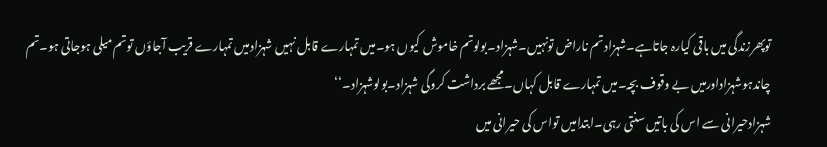توپھرزندگی میں باقی کیارہ جاتاہے۔شہزادتم ناراض تونہیں۔شہزاد۔بولوتم خاموش کیوں ہو۔میں تمہارے قابل نہیں شہزادمیں تمہارے قریب آجاؤں توتم میلی ہوجاتی ہو۔تم چاندہوشہزاداورمیں بے وقوف بچہ۔میں تمہارے قابل کہاں۔مجھے برداشت کروگی شہزاد۔بولوشہزاد۔‘‘
شہزادحیرانی سے اس کی باتیں سنتی رہی۔ابتدامیں تواس کی حیرانی میں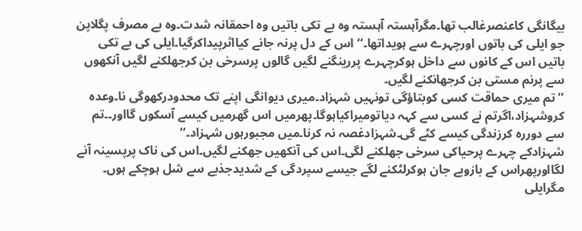بیگانگی کاعنصرغالب تھا۔مگرآہستہ آہستہ وہ بے تکی باتیں وہ احمقانہ شدت۔وہ بے مصرف پگلاپن جو ایلی کی باتوں اورچہرے سے ہویداتھا۔‘‘اس کے دل پرنہ جانے کیااثرپیداکرگیا۔ایلی کی بے تکی باتیں اس کے کانوں سے داخل ہوکرچہرے پررینگنے لگیں گالوں پرسرخی بن کرجھلکنے لگیں آنکھوں سے پرنم مستی بن کرجھانکنے لگیں۔
’’تم میری حماقت کسی کوبتاؤگی تونہیں شہزاد۔میری دیوانگی اپنے تک محدودرکھوگی نا۔وعدہ کروشہزاد،اگرتم نے کسی سے کہہ دیاتومیراکیاہوگا۔پھرمیں اس گھرمیں کیسے آسکوں گااور۔۔تم سے دوررہ کرزندگی کیسے کٹے گی۔شہزادغصہ نہ کرنا۔میں مجبورہوں شہزاد۔‘‘
شہزادکے چہرے پرحیاکی سرخی جھلکنے لگی۔اس کی آنکھیں جھکنے لگیں۔اس کی ناک پرپسینہ آنے لگااورپھراس کے بازوبے جان ہوکرلٹکنے لگے جیسے سپردگی کے شدیدجذبے سے شل ہوچکے ہوں۔
مگرایلی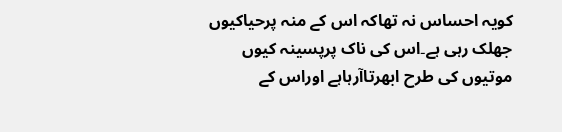کویہ احساس نہ تھاکہ اس کے منہ پرحیاکیوں جھلک رہی ہے۔اس کی ناک پرپسینہ کیوں موتیوں کی طرح ابھرتاآرہاہے اوراس کے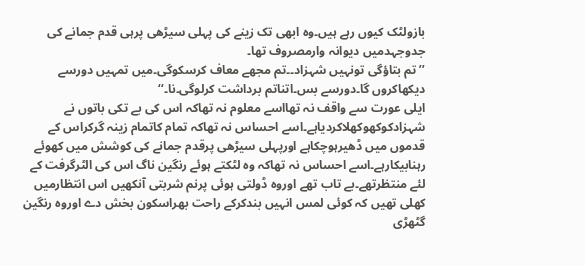بازولٹک کیوں رہے ہیں۔وہ ابھی تک زینے کی پہلی سیڑھی پرہی قدم جمانے کی جدوجہدمیں دیوانہ وارمصروف تھا۔
’’تم بتاؤگی تونہیں شہزاد۔۔تم مجھے معاف کرسکوگی۔میں تمہیں دورسے دیکھاکروں گا۔دورسے بس۔اتناتم برداشت کرلوگی۔نا۔‘‘
ایلی عورت سے واقف نہ تھااسے معلوم نہ تھاکہ اس کی بے تکی باتوں نے شہزادکوکھوکھلاکردیاہے۔اسے احساس نہ تھاکہ تمام کاتمام زینہ گرکراس کے قدموں میں ڈھیرہوچکاہے اورپہلی سیڑھی پرقدم جمانے کی کوشش میں کھوئے رہنابیکارہے۔اسے احساس نہ تھاکہ وہ لٹکتے ہوئے رنگین ناگ اس کی الٹرگرفت کے لئے منتظرتھے۔بے تاب تھے اوروہ ڈولتی ہوئی پرنم شربتی آنکھیں اس انتظارمیں کھلی تھیں کہ کوئی لمس انہیں بندکرکے راحت بھراسکون بخش دے اوروہ رنگین گٹھڑی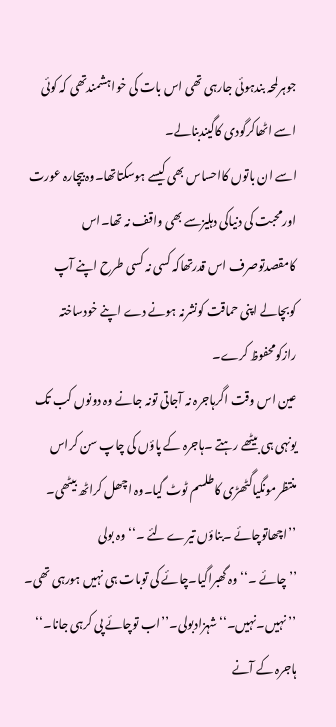جوہرلمحہ بندہوئی جارہی تھی اس بات کی خواہشمندتھی کہ کوئی اسے اٹھاکرگودی کاگیندبنالے۔
اسے ان باتوں کااحساس بھی کیسے ہوسکتاتھا۔وہ بیچارہ عورت اورمحبت کی دنیاکی دہلیزسے بھی واقف نہ تھا۔اس کامقصدتوصرف اس قدرتھاکہ کسی نہ کسی طرح اپنے آپ کوبچالے اپنی حماقت کونشرنہ ہونے دے اپنے خودساختہ رازکومحفوظ کرے۔
عین اس وقت اگرہاجرہ نہ آجاتی تونہ جانے وہ دونوں کب تک یونہی ہی بیٹھے رہتے ۔ہاجرہ کے پاؤں کی چاپ سن کراس منتظرمونگیاگٹھڑی کاطلسم ٹوٹ گیا۔وہ اچھل کراٹھ بیٹھی۔
’’اچھاتوچائے ۔بناؤں تیرے لئے ۔‘‘وہ بولی
’’چائے ۔‘‘ وہ گھبراگیا۔چائے کی توبات ہی نہیں ہورہی تھی۔
’’نہیں۔نہیں۔‘‘شہزادبولی۔’’اب توچائے پی کرہی جانا۔‘‘
ہاجرہ کے آنے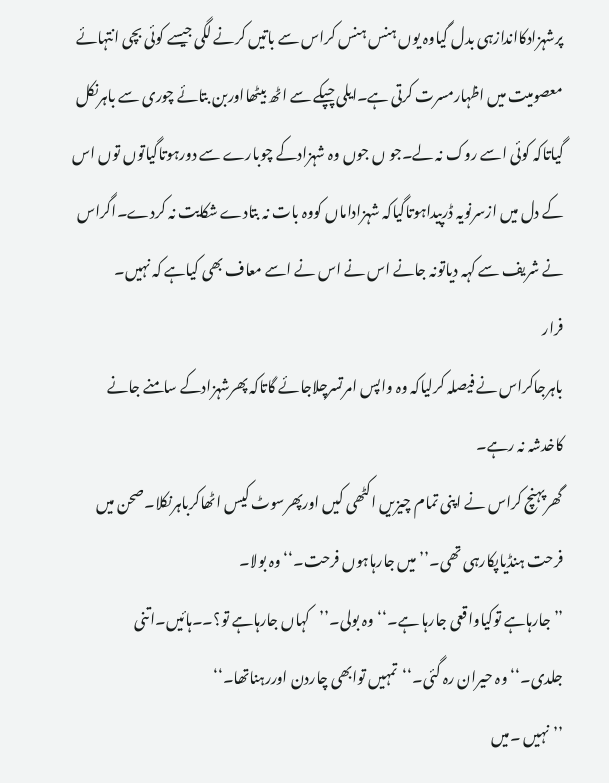پرشہزادکااندازہی بدل گیاوہ یوں ہنس ہنس کراس سے باتیں کرنے لگی جیسے کوئی بچی انتہائے معصومیت میں اظہارمسرت کرتی ہے۔ایلی چپکے سے اٹھ بیٹھااوربن بتائے چوری سے باہرنکل گیاتاکہ کوئی اسے روک نہ لے۔جو ں جوں وہ شہزادکے چوبارے سے دورہوتاگیاتوں توں اس کے دل میں ازسرنویہ ڈرپیداہوتاگیاکہ شہزاداماں کووہ بات نہ بتادے شکایت نہ کردے۔اگراس نے شریف سے کہہ دیاتونہ جانے اس نے اس نے اسے معاف بھی کیاہے کہ نہیں۔
فرار
باہرجاکراس نے فیصلہ کرلیاکہ وہ واپس امرتسرچلاجائے گاتاکہ پھرشہزادکے سامنے جانے کاخدشہ نہ رہے۔
گھرپہنچ کراس نے اپنی تمام چیزیں اکٹھی کیں اورپھرسوٹ کیس اٹھاکرباہرنکلا۔صحن میں فرحت ہنڈیاپکارہی تھی۔’’میں جارہاہوں فرحت۔‘‘وہ بولا۔
’’جارہاہے توکیاواقعی جارہا ہے۔‘‘وہ بولی۔’’کہاں جارہاہے تو؟۔۔ہائیں۔اتنی جلدی۔‘‘وہ حیران رہ گئی۔‘‘تمہیں توابھی چاردن اوررہناتھا۔‘‘
’’نہیں ۔میں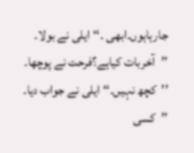جارہاہوں۔ابھی ۔‘‘ایلی نے بولا۔
’’آخربات کیاہے؟فرحت نے پوچھا۔
’’کچھ نہیں۔‘‘ایلی نے جواب دیا۔
’’کسی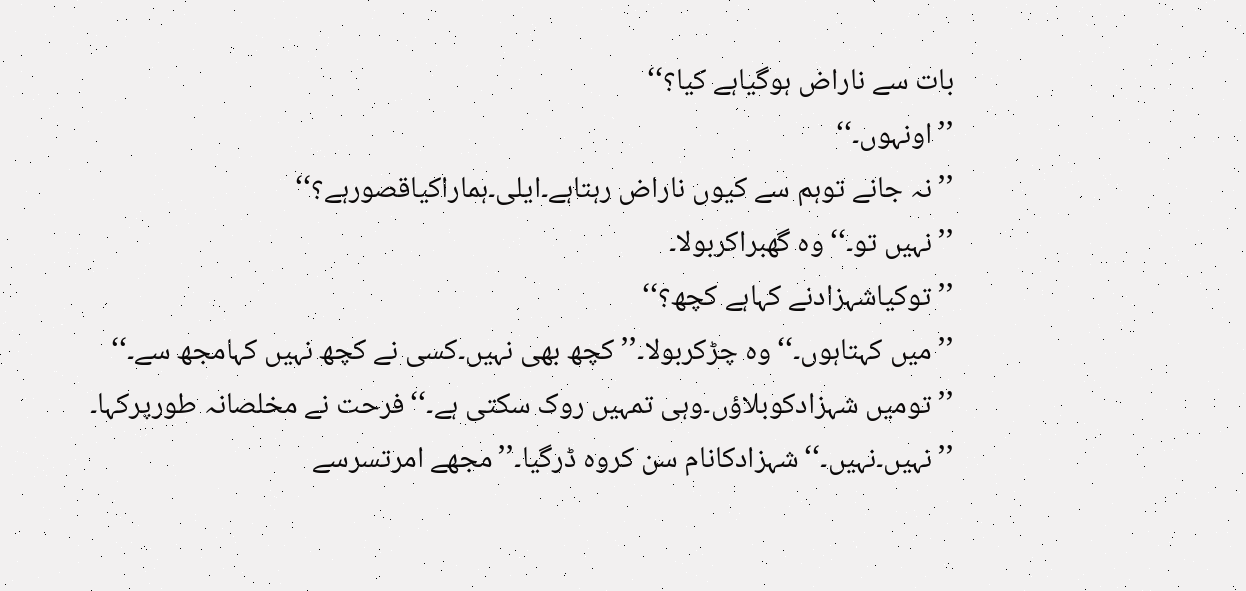بات سے ناراض ہوگیاہے کیا؟‘‘
’’اونہوں۔‘‘
’’نہ جانے توہم سے کیوں ناراض رہتاہے۔ایلی۔ہماراکیاقصورہے؟‘‘
’’نہیں تو۔‘‘وہ گھبراکربولا۔
’’توکیاشہزادنے کہاہے کچھ؟‘‘
’’میں کہتاہوں۔‘‘وہ چڑکربولا۔’’کچھ بھی نہیں۔کسی نے کچھ نہیں کہامجھ سے۔‘‘
’’تومیں شہزادکوبلاؤں۔وہی تمہیں روک سکتی ہے۔‘‘فرحت نے مخلصانہ طورپرکہا۔
’’نہیں۔نہیں۔‘‘شہزادکانام سن کروہ ڈرگیا۔’’مجھے امرتسرسے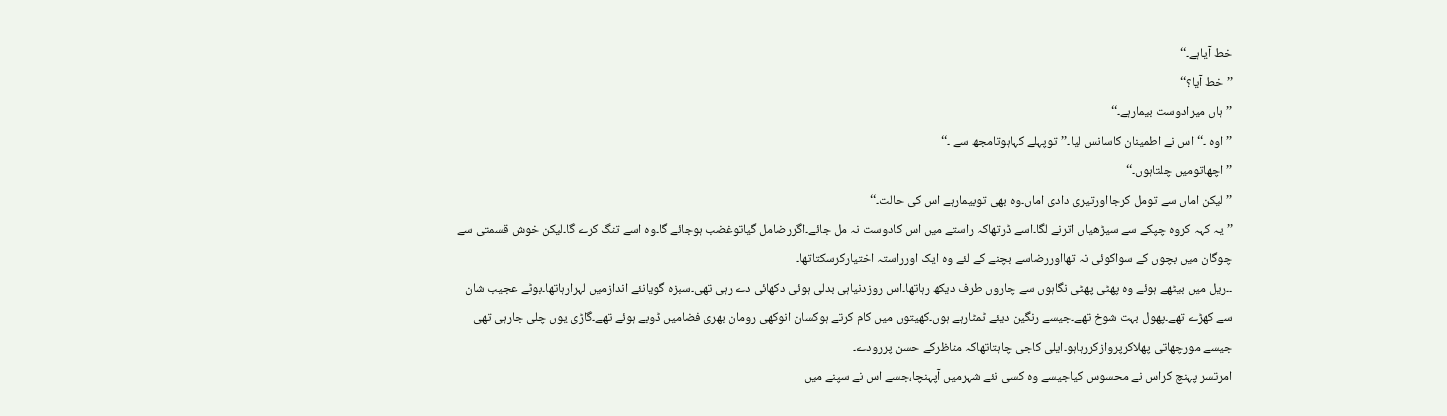خط آیاہے۔‘‘
’’خط آیا؟‘‘
’’ہاں میرادوست بیمارہے۔‘‘
’’اوہ ۔‘‘اس نے اطمینان کاسانس لیا۔’’توپہلے کہاہوتامجھ سے ۔‘‘
’’اچھاتومیں چلتاہوں۔‘‘
’’لیکن اماں سے تومل کرجااورتیری دادی اماں۔وہ بھی توبیمارہے اس کی حالت۔‘‘
’’یہ کہہ کروہ چپکے سے سیڑھیاں اترنے لگا۔اسے ڈرتھاکہ راستے میں اس کادوست نہ مل جائے۔اگررضامل گیاتوغضب ہوجائے گا۔وہ اسے تنگ کرے گا۔لیکن خوش قسمتی سے چوگان میں بچوں کے سواکوئی نہ تھااوررضاسے بچنے کے لئے وہ ایک اورراستہ اختیارکرسکتاتھا۔
۔۔ریل میں بیٹھے ہوئے وہ پھٹی پھٹی نگاہوں سے چاروں طرف دیکھ رہاتھا۔اس روزدنیاہی بدلی ہوئی دکھائی دے رہی تھی۔سبزہ گویانئے اندازمیں لہرارہاتھا۔بوٹے عجیب شان سے کھڑے تھے۔پھول بہت شوخ تھے۔جیسے رنگین دیئے ٹمٹارہے ہوں۔کھیتوں میں کام کرتے ہوکسان انوکھی رومان بھری فضامیں ڈوبے ہوئے تھے۔گاڑی یوں چلی جارہی تھی جیسے مورچھاتی پھلاکرپروازکررہاہو۔ایلی کاجی چاہتاتھاکہ مناظرکے حسن پررودے۔
امرتسر پہنچ کراس نے محسوس کیاجیسے وہ کسی نئے شہرمیں آپہنچا،جسے اس نے سپنے میں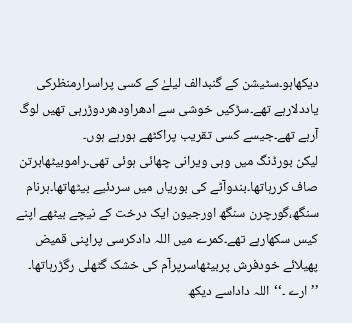دیکھاہو۔سٹیشن کے گنبدالف لیلےٰ کے کسی پراسرارمنظرکی یاددلارہے تھے۔سڑکیں خوشی سے ادھراودھردوڑرہی تھیں لوگ آرہے تھے۔جیسے کسی تقریب پراکٹھے ہورہے ہوں۔
لیکن بورڈنگ میں وہی ویرانی چھائی ہوئی تھی۔راموبیٹھابرتن صاف کررہاتھا۔بندوآٹے کی بوریاں میں سردئیے بیٹھاتھا۔ہرنام سنگھ،گورچرن سنگھ اورجیون ایک درخت کے نیچے بیٹھے اپنے کیس سکھارہے تھے۔کمرے میں اللہ دادکرسی پراپنی قمیض پھیلائے خودفرش پربیٹھاسرپرآم کی خشک گٹھلی رگڑرہاتھا۔
’’ارے ۔‘‘اللہ داداسے دیکھ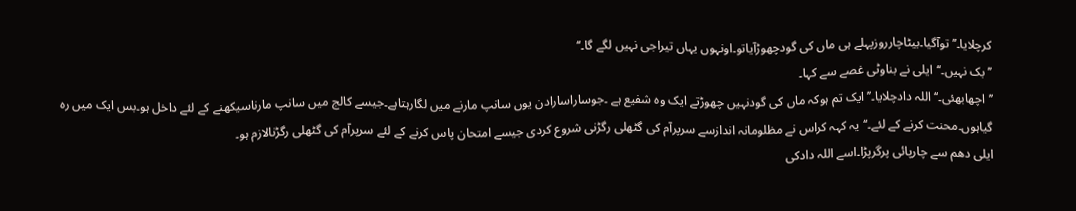کرچلایا۔’’توآگیا۔بیٹاچارروزپہلے ہی ماں کی گودچھوڑآیاتو۔اونہوں یہاں تیراجی نہیں لگے گا۔‘‘
’’بک نہیں۔‘‘ایلی نے بناوٹی غصے سے کہا۔
’’اچھابھئی۔‘‘اللہ دادچلایا۔’’ایک تم ہوکہ ماں کی گودنہیں چھوڑتے ایک وہ شفیع ہے ۔جوساراسارادن یوں سانپ مارنے میں لگارہتاہے۔جیسے کالج میں سانپ مارناسیکھنے کے لئے داخل ہو۔بس ایک میں رہ گیاہوں۔محنت کرنے کے لئے۔‘‘یہ کہہ کراس نے مظلومانہ اندازسے سرپرآم کی گٹھلی رگڑنی شروع کردی جیسے امتحان پاس کرنے کے لئے سرپرآم کی گٹھلی رگڑنالازم ہو۔
ایلی دھم سے چارپائی پرگرپڑا۔اسے اللہ دادکی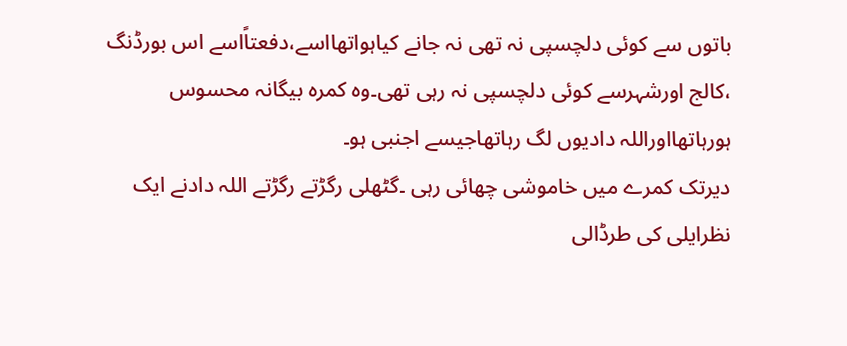باتوں سے کوئی دلچسپی نہ تھی نہ جانے کیاہواتھااسے،دفعتاًاسے اس بورڈنگ ،کالج اورشہرسے کوئی دلچسپی نہ رہی تھی۔وہ کمرہ بیگانہ محسوس ہورہاتھااوراللہ دادیوں لگ رہاتھاجیسے اجنبی ہو۔
دیرتک کمرے میں خاموشی چھائی رہی ۔گٹھلی رگڑتے رگڑتے اللہ دادنے ایک نظرایلی کی طرڈالی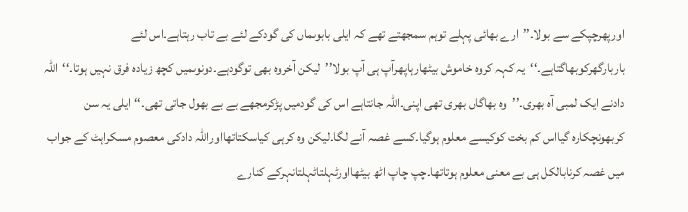اورپھرچپکے سے بولا۔’’ارے بھائی پہلے توہم سمجھتے تھے کہ ایلی بابوںماں کی گودکے لئے بے تاب رہتاہے۔اس لئے باربارگھرکوبھاگتاہے۔‘‘یہ کہہ کروہ خاموش بیٹھارہاپھرآپ ہی آپ بولا’’لیکن آخروہ بھی توگودہے۔دونوںمیں کچھ زیادہ فرق نہیں ہوتا۔‘‘اللہ دادنے ایک لمبی آہ بھری۔’’وہ بھاگاں بھری تھی اپنی۔اللہ جانتاہے اس کی گودمیں پڑکرمجھے بے بے بھول جاتی تھی۔‘‘ایلی یہ سن کربھونچکارہ گیااس کم بخت کوکیسے معلوم ہوگیا۔کسے غصہ آنے لگا۔لیکن وہ کرہی کیاسکتاتھااوراللہ دادکی معصوم مسکراہٹ کے جواب میں غصہ کرنابالکل ہی بے معنی معلوم ہوتاتھا۔چپ چاپ اٹھ بیٹھااورٹہلتاٹہلتانہرکے کنارے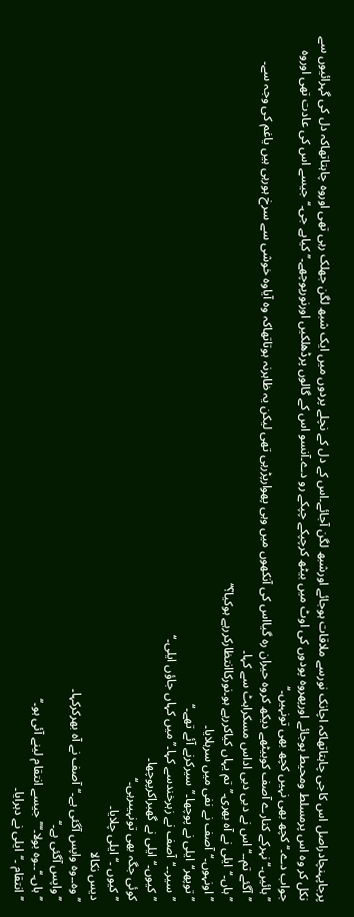پرجاپہنچادراصل اس کاجی چاہتاتھاکہ اچانک نورسے ملاقات ہوجائے اورشبھ لگن آجائے۔اس کے دل کے نچلے پردوں میں ایک شبھ لگن جھلک رہی تھی اوروہ چاہتاتھاکہ دل کی گہرائیوں سے نکل کر وہ اس پرمسلط ومحیط ہوجائے اورپھروہ پودوں کی اوٹ میں بیٹھ کرچپکے چپکے رو دے۔آنسو اس کے گالوں پرڈھلکیں اورنورپوچھے۔’’کیاہے جی۔‘‘جیسے اس کی عادت تھی اوروہ جواب دے۔‘‘کچھ بھی نہیں کچھ بھی تونہیں۔‘‘
’’ہائیں۔‘‘نہرکے کنارے آصف کوبیٹھے دیکھ کروہ حیران رہ گیااس کی آنکھوں میں وہی پھوارپڑرہی تھی لیکن یہ ظاہرنہ ہوتاتھاکہ وہ آیاوہ خوشی سے سرخ ہورہی ہیں یاغم کی وجہ سے۔
’’آگئے تم۔۔‘‘اس نے دبی دبی اداس مسکراہٹ سے کہا۔
’’ہاں۔‘‘ایلی نے آہ بھری۔’’تم یہاں کیاکررہے ہو۔نورکاانتظارکررہے ہوکیا؟‘‘
’’اونہوں۔‘‘آصف نے نفی میں سرہلایا۔
’’توپھر‘‘ایلی نے پوچھا۔’’سیرکرنے آئے تھے۔‘‘
’’سیر۔۔‘‘آصف نے زہرخندسے کہا۔’’میں کہاں جاؤں ایلی۔‘‘
’’کیوں۔‘‘ایلی نے گھبراکرپوچھا۔
کوئی جگہ بھی تونہیںرہی۔‘‘
’’کیوں ۔‘‘ایلی چلایا۔
دیس نکالا
’’وہ۔۔وہ واپس آگئی ہے۔‘‘آصف نے آہ بھرکرکہا۔
’’واپس آگئی ہے۔‘‘
’’ہاں۔‘‘۔۔وہ بولا۔‘‘’’جیسے انتقام لینے آئی ہو۔‘‘
’’انتقام ۔‘‘ایلی نے دہرایا۔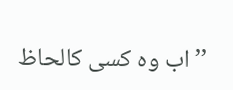’’اب وہ کسی کالحاظ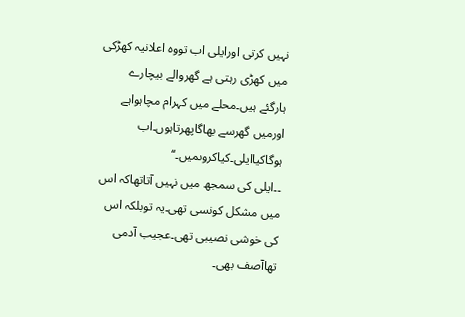نہیں کرتی اورایلی اب تووہ اعلانیہ کھڑکی میں کھڑی رہتی ہے گھروالے بیچارے ہارگئے ہیں۔محلے میں کہرام مچاہواہے اورمیں گھرسے بھاگاپھرتاہوں۔اب ہوگاکیاایلی۔کیاکروںمیں۔‘‘
۔۔ایلی کی سمجھ میں نہیں آتاتھاکہ اس میں مشکل کونسی تھی۔یہ توبلکہ اس کی خوشی نصیبی تھی۔عجیب آدمی تھاآصف بھی۔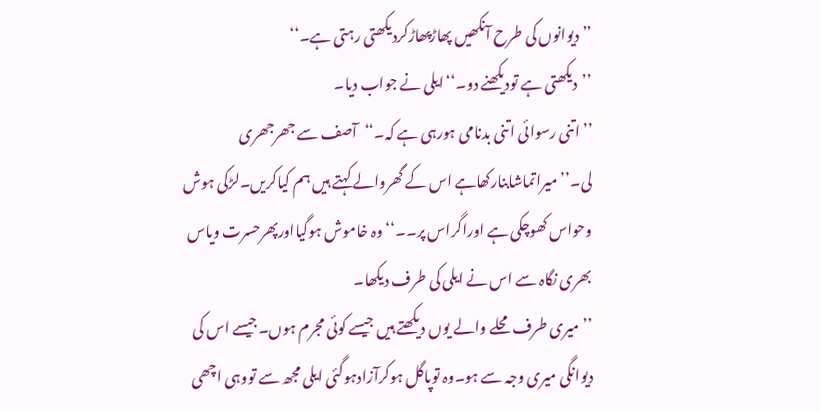’’دیوانوں کی طرح آنکھیں پھاڑپھاڑکردیکھتی رہتی ہے۔‘‘
’’دیکھتی ہے تودیکھنے دو۔‘‘ایلی نے جواب دیا۔
’’اتنی رسوائی اتنی بدنامی ہورہی ہے کہ۔‘‘آصف سے جھرجھری لی۔’’میراتماشابنارکھاہے اس کے گھروالے کہتے ہیں ہم کیاکریں۔لڑکی ہوش وحواس کھوچکی ہے اوراگراس پر۔۔‘‘وہ خاموش ہوگیااورپھرحسرت ویاس بھری نگاہ سے اس نے ایلی کی طرف دیکھا۔
’’میری طرف محلے والے یوں دیکھتے ہیں جیسے کوئی مجرم ہوں۔جیسے اس کی دیوانگی میری وجہ سے ہو۔وہ توپاگل ہوکرآزادہوگئی ایلی مجھ سے تووہی اچھی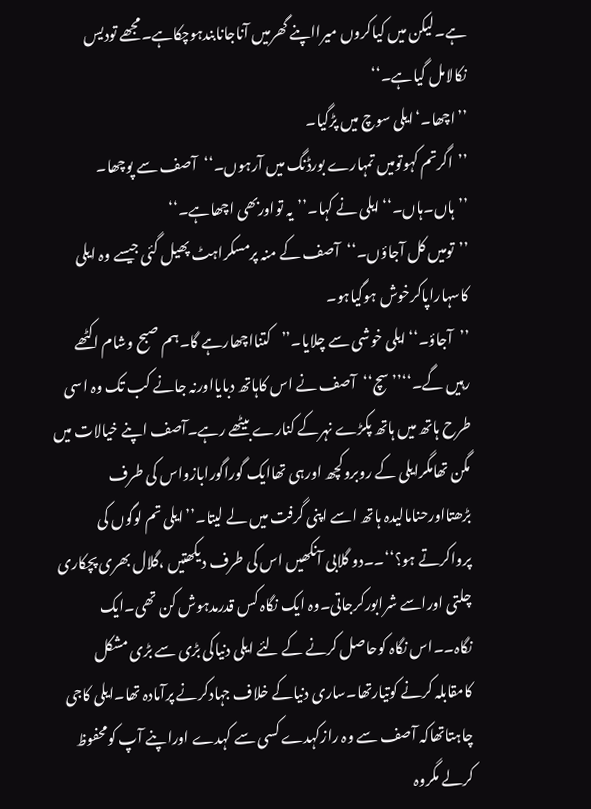ہے۔لیکن میں کیاکروں میرااپنے گھرمیں آناجانابندہوچکاہے۔مجھے تودیس نکالامل گیاہے۔‘‘
’’اچھا۔‘ایلی سوچ میں پڑگیا۔
’’اگرتم کہوتومیں تمہارے بورڈنگ میں آرہوں۔‘‘آصف سے پوچھا۔
’’ہاں۔ہاں۔‘‘ایلی نے کہا۔’’یہ تواوربھی اچھاہے۔‘‘
’’تومیں کل آجاؤں۔‘‘آصف کے منہ پرمسکراہٹ پھیل گئی جیسے وہ ایلی کاسہاراپاکرخوش ہوگیاہو۔
’’آجاؤ۔‘‘ایلی خوشی سے چلایا۔’’کتنااچھارہے گا۔ہم صبح وشام اکٹھے رہیں گے۔‘‘’’سچ‘‘آصف نے اس کاہاتھ دبایااورنہ جانے کب تک وہ اسی طرح ہاتھ میں ہاتھ پکڑے نہرکے کنارے بیٹھے رہے۔آصف اپنے خیالات میں مگن تھامگرایلی کے روبروکچھ اورہی تھاایک گوراگورابازواس کی طرف بڑھتااورحنامالیدہ ہاتھ اسے اپنی گرفت میں لے لیتا۔’’ایلی تم لوگوں کی پرواکرتے ہو؟‘‘۔۔دو گلابی آنکھیں اس کی طرف دیکھتیں ،گلال بھری پچکاری چلتی اوراسے شرابورکرجاتی۔وہ ایک نگاہ کس قدرمدہوش کن تھی۔ایک نگاہ۔۔اس نگاہ کوحاصل کرنے کے لئے ایلی دنیاکی بڑی سے بڑی مشکل کامقابلہ کرنے کوتیارتھا۔ساری دنیاکے خلاف جہادکرنے پرآمادہ تھا۔ایلی کاجی چاہتاتھاکہ آصف سے وہ رازکہدے کسی سے کہدے اوراپنے آپ کومحفوظ کرلے مگروہ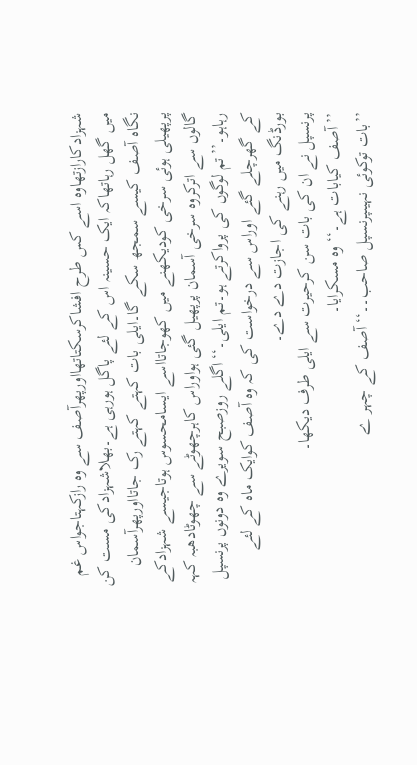شہزادکارازتھاوہ اسے کس طرح افشاکرسکتاتھااورپھرآصف سے وہ رازکہتاجواس غم میں گھل رہاتھاکہ ایک حسینہ اس کے لئے پاگل ہورہی ہے۔بھلاشہزادکی مست کن نگاہ آصف کیسے سمجھ سکے گا۔ایلی بات کہتے کہتے رک جاتااورپھرآسمان پرپھیلی ہوئی سرخی کودیکھنے میں کھوجاتااسے ایسامحسوس ہوتاجیسے شہزادکے گالوں سے اترکروہ سرخی آسمان پرپھیل گئی ہواوراس کاہرچھوٹے سے چھوٹادھبہ کہہ رہاہو۔’’تم لوگوں کی پرواکرتے ہو۔تم ایلی۔‘‘اگلے روزصبح سویرے وہ دونوں پرنسپل کے گھرچلے گئے اوراس سے درخواست کی کہ وہ آصف کوایک ماہ کے لئے بورڈنگ میں رہنے کی اجازت دے دے۔
پرنسپل نے ان کی بات سن کرحیرت سے ایلی طرف دیکھا۔
’’آصف کیابات ہے۔‘‘ وہ مسکرایا۔
’’بات توکوئی نہیںپرنسپل صاحب۔۔‘‘آصف کے چہر ے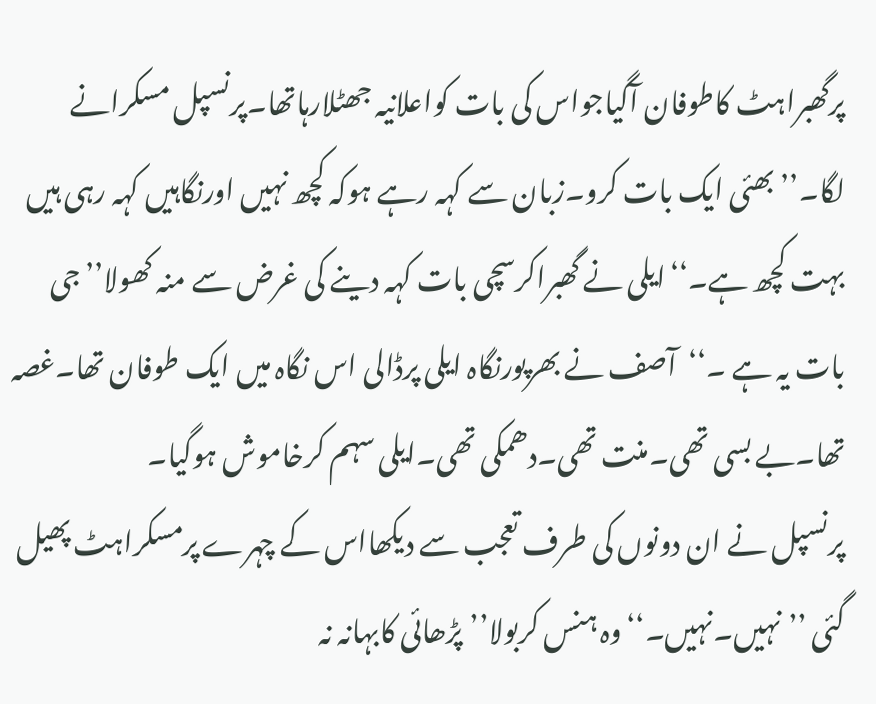پرگھبراہٹ کاطوفان آگیاجواس کی بات کواعلانیہ جھٹلارہاتھا۔پرنسپل مسکرانے لگا۔’’بھئی ایک بات کرو۔زبان سے کہہ رہے ہوکہ کچھ نہیں اورنگاہیں کہہ رہی ہیں بہت کچھ ہے۔‘‘ایلی نے گھبراکرسچی بات کہہ دینے کی غرض سے منہ کھولا’’جی بات یہ ہے ۔‘‘آصف نے بھرپورنگاہ ایلی پرڈالی اس نگاہ میں ایک طوفان تھا۔غصہ تھا۔بے بسی تھی۔منت تھی۔دھمکی تھی۔ایلی سہم کرخاموش ہوگیا۔
پرنسپل نے ان دونوں کی طرف تعجب سے دیکھااس کے چہرے پرمسکراہٹ پھیل گئی ’’نہیں۔نہیں۔‘‘وہ ہنس کربولا’’پڑھائی کابہانہ نہ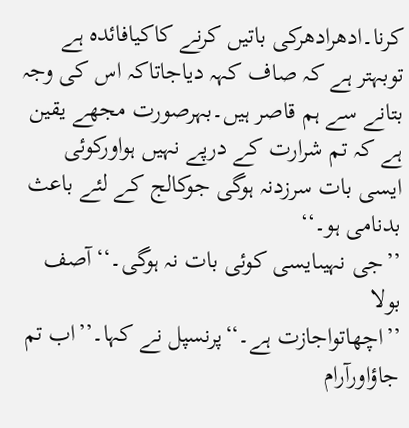کرنا۔ادھرادھرکی باتیں کرنے کاکیافائدہ ہے توبہتر ہے کہ صاف کہہ دیاجاتاکہ اس کی وجہ بتانے سے ہم قاصر ہیں۔بہرصورت مجھے یقین ہے کہ تم شرارت کے درپے نہیں ہواورکوئی ایسی بات سرزدنہ ہوگی جوکالج کے لئے باعث بدنامی ہو۔‘‘
’’جی نہیںایسی کوئی بات نہ ہوگی۔‘‘آصف بولا
’’اچھاتواجازت ہے۔‘‘پرنسپل نے کہا۔’’اب تم جاؤاورآرام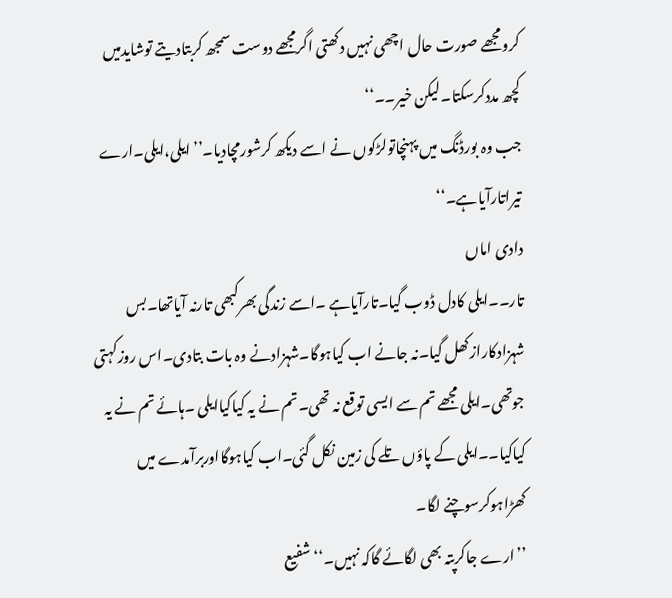کرومجھے صورت حال اچھی نہیں دکھتی اگرمجھے دوست سمجھ کربتادیتے توشایدمیں کچھ مددکرسکتا۔لیکن خیر۔۔‘‘
جب وہ بورڈنگ میں پہنچاتولڑکوں نے اسے دیکھ کرشورمچادیا۔’’ایلی،ایلی۔ارے تیراتارآیاہے۔‘‘
دادی اماں
تار۔۔ایلی کادل ڈوب گیا۔تارآیاہے ۔اسے زندگی بھرکبھی تارنہ آیاتھا۔بس شہزادکارازکھل گیا۔نہ جانے اب کیاہوگا۔شہزادنے وہ بات بتادی۔اس روزکہتی جوتھی۔ایلی مجھے تم سے ایسی توقع نہ تھی۔تم نے یہ کیاکیاایلی ۔ہائے تم نے یہ کیاکیا۔۔ایلی کے پاؤں تلے کی زمین نکل گئی۔اب کیاہوگااوربرآمدے میں کھڑاہوکرسوچنے لگا۔
’’ارے جاکرپتہ بھی لگائے گاکہ نہیں۔‘‘شفیع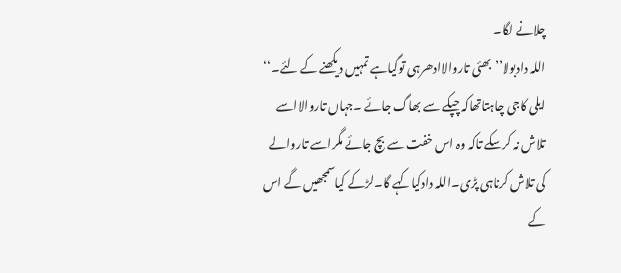چلانے لگا۔
اللہ دادبولا’’بھئی تاروالاادھرہی توگیاہے تمہیں دیکھنے کے لئے۔‘‘
ایلی کاجی چاہتاتھاکہ چپکے سے بھاگ جائے ۔جہاں تاروالااسے تلاش نہ کرسکے تاکہ وہ اس خفت سے بچ جائے مگراسے تاروالے کی تلاش کرناہی پڑی۔اللہ دادکیاکہے گا۔لڑکے کیاسمجھیں گے اس کے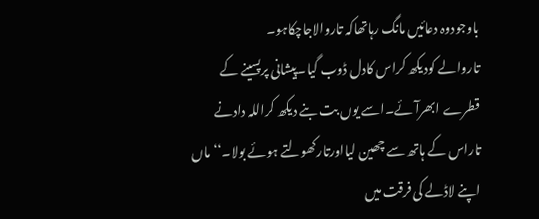باوجودوہ دعائیں مانگ رہاتھاکہ تاروالاجاچکاہو۔
تاروالے کودیکھ کراس کادل ڈوب گیا۔پیشانی پرپسینے کے قطرے ابھرآئے۔اسے یوں بت بنے دیکھ کراللہ دادنے تاراس کے ہاتھ سے چھین لیااورتارکھولتے ہوئے بولا۔‘‘ماں اپنے لاڈلے کی فرقت میں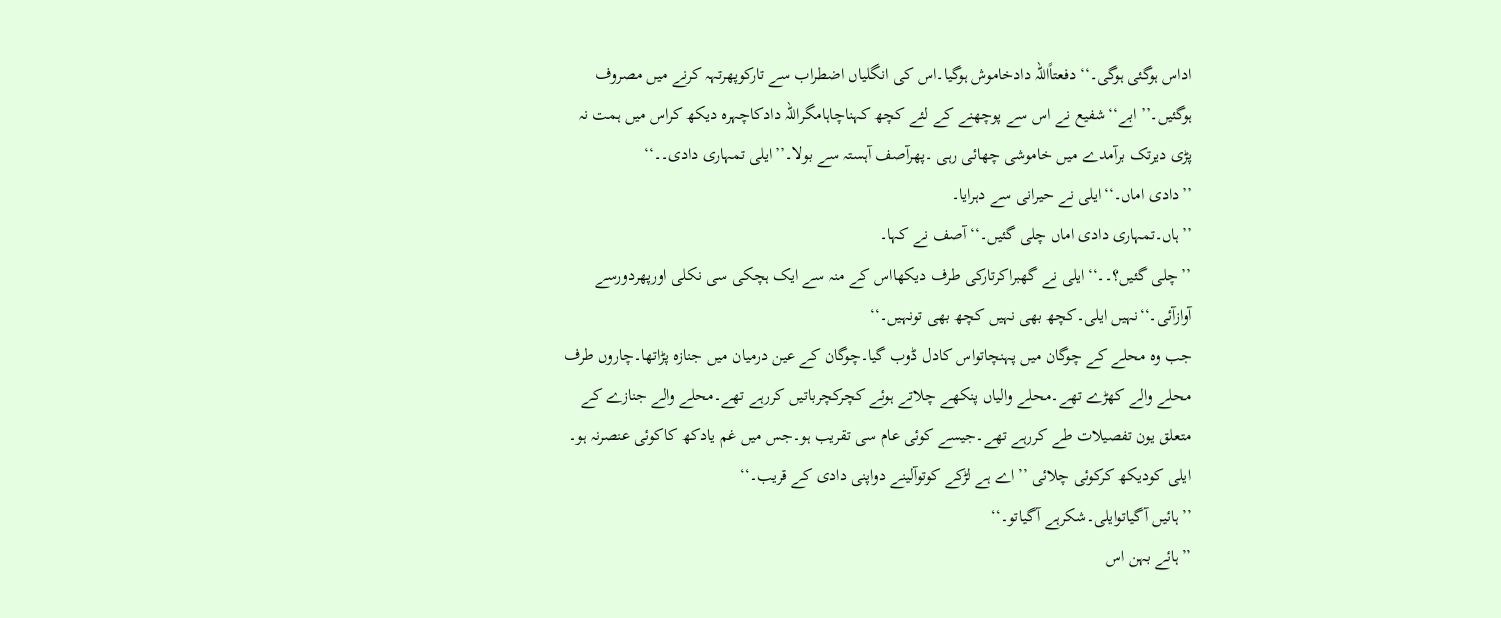اداس ہوگئی ہوگی۔‘‘دفعتاًاللہ دادخاموش ہوگیا۔اس کی انگلیاں اضطراب سے تارکوپھرتہہ کرنے میں مصروف ہوگئیں۔’’ابے‘‘شفیع نے اس سے پوچھنے کے لئے کچھ کہناچاہامگراللہ دادکاچہرہ دیکھ کراس میں ہمت نہ پڑی دیرتک برآمدے میں خاموشی چھائی رہی ۔پھرآصف آہستہ سے بولا۔’’ایلی تمہاری دادی۔۔‘‘
’’دادی اماں۔‘‘ایلی نے حیرانی سے دہرایا۔
’’ہاں۔تمہاری دادی اماں چلی گئیں۔‘‘آصف نے کہا۔
’’چلی گئیں؟۔۔‘‘ایلی نے گھبراکرتارکی طرف دیکھااس کے منہ سے ایک ہچکی سی نکلی اورپھردورسے آوازآئی۔‘‘نہیں ایلی۔کچھ بھی نہیں کچھ بھی تونہیں۔‘‘
جب وہ محلے کے چوگان میں پہنچاتواس کادل ڈوب گیا۔چوگان کے عین درمیان میں جنازہ پڑاتھا۔چاروں طرف محلے والے کھڑے تھے۔محلے والیاں پنکھے چلاتے ہوئے کچرکچرباتیں کررہے تھے۔محلے والے جنازے کے متعلق یون تفصیلات طے کررہے تھے۔جیسے کوئی عام سی تقریب ہو۔جس میں غم یادکھ کاکوئی عنصرنہ ہو۔
ایلی کودیکھ کرکوئی چلائی ’’اے ہے لڑکے کوتوآلینے دواپنی دادی کے قریب۔‘‘
’’ہائیں آگیاتوایلی۔شکرہے آگیاتو۔‘‘
’’ہائے بہن اس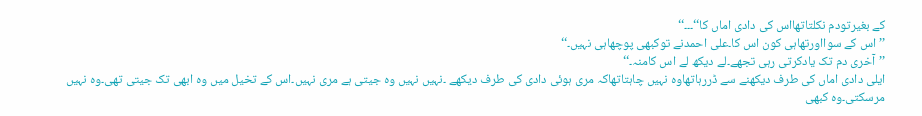کے بغیرتودم نکلتاتھااس کی دادی اماں کا‘‘۔۔۔‘‘
’’اس کے سوااورتھاہی کون اس کا۔علی احمدنے توکبھی پوچھاہی نہیں۔‘‘
’’آخری دم تک یادکرتی رہی تجھے۔لے دیکھ لے اس کامنہ۔‘‘
ایلی دادی اماں کی طرف دیکھنے سے ڈررہاتھاوہ نہیں چاہتاتھاکہ مری ہوئی دادی کی طرف دیکھے ۔نہیں نہیں وہ جیتی ہے مری نہیں۔اس کے تخیل میں وہ ابھی تک جیتی تھی۔وہ نہیں مرسکتی۔وہ کبھی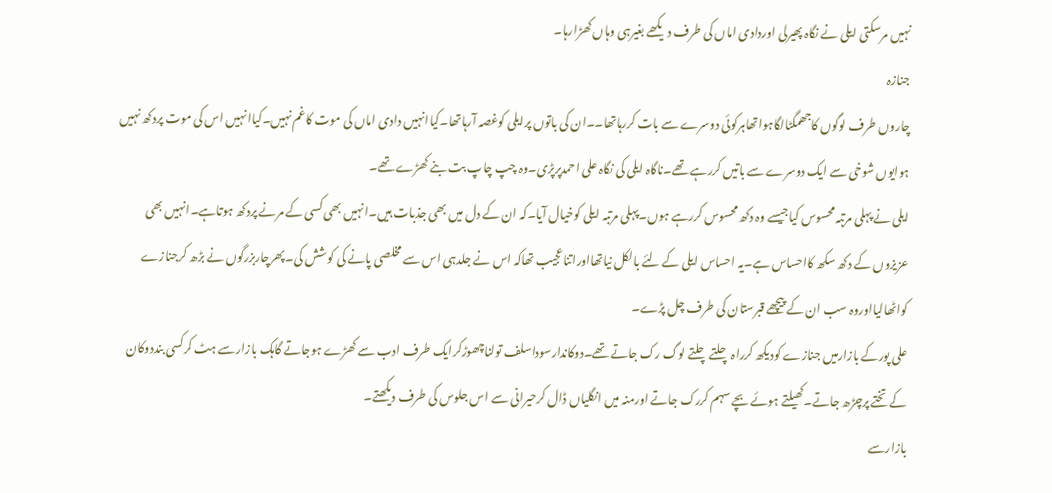نہیں مرسکتی ایلی نے نگاہ پھیرلی اوردادی اماں کی طرف دیکھے بغیرہی وہاں کھڑارہا۔
جنازہ
چاروں طرف لوگوں کاجھمگٹالگاہواتھاہرکوئی دوسرے سے بات کررہاتھا۔۔ان کی باتوں پرایلی کوغصہ آرہاتھا۔کیاانہیں دادی اماں کی موت کاغم نہیں۔کیاانہیں اس کی موت پردکھ نہیں ہوایوں شوخی سے ایک دوسرے سے باتیں کررہے تھے۔ناگاہ ایلی کی نگاہ علی احمدپرپڑی۔وہ چپ چاپ بت بنے کھڑے تھے۔
ایلی نے پہلی مرتبہ محسوس کیاجیسے وہ دکھ محسوس کررہے ہوں۔پہلی مرتبہ ایلی کوخیال آیا۔کہ ان کے دل میں بھی جذبات ہیں۔انہیں بھی کسی کے مرنے پردکھ ہوتاہے۔انہیں بھی عزیزوں کے دکھ سکھ کااحساس ہے۔یہ احساس ایلی کے لئے بالکل نیاتھااوراتناعجیب تھاکہ اس نے جلدہی اس سے مخلصی پانے کی کوشش کی۔پھرچاربزرگوں نے بڑھ کرجنازے کواٹھالیااوروہ سب ان کے پیچھے قبرستان کی طرف چل پڑے۔
علی پورکے بازارمیں جنازے کودیکھ کرراہ چلتے چلتے لوگ رک جاتے تھے۔دوکاندارسوداسلف تولناچھوڑکرایک طرف ادب سے کھڑے ہوجاتے گاہک بازارسے ہٹ کرکسی بنددوکان کے تختے پرچڑھ جاتے۔کھیلتے ہوئے بچے سہم کررک جاتے اورمنہ میں انگلیاں ڈال کرحیرانی سے اس جلوس کی طرف دیکھتے۔
بازارسے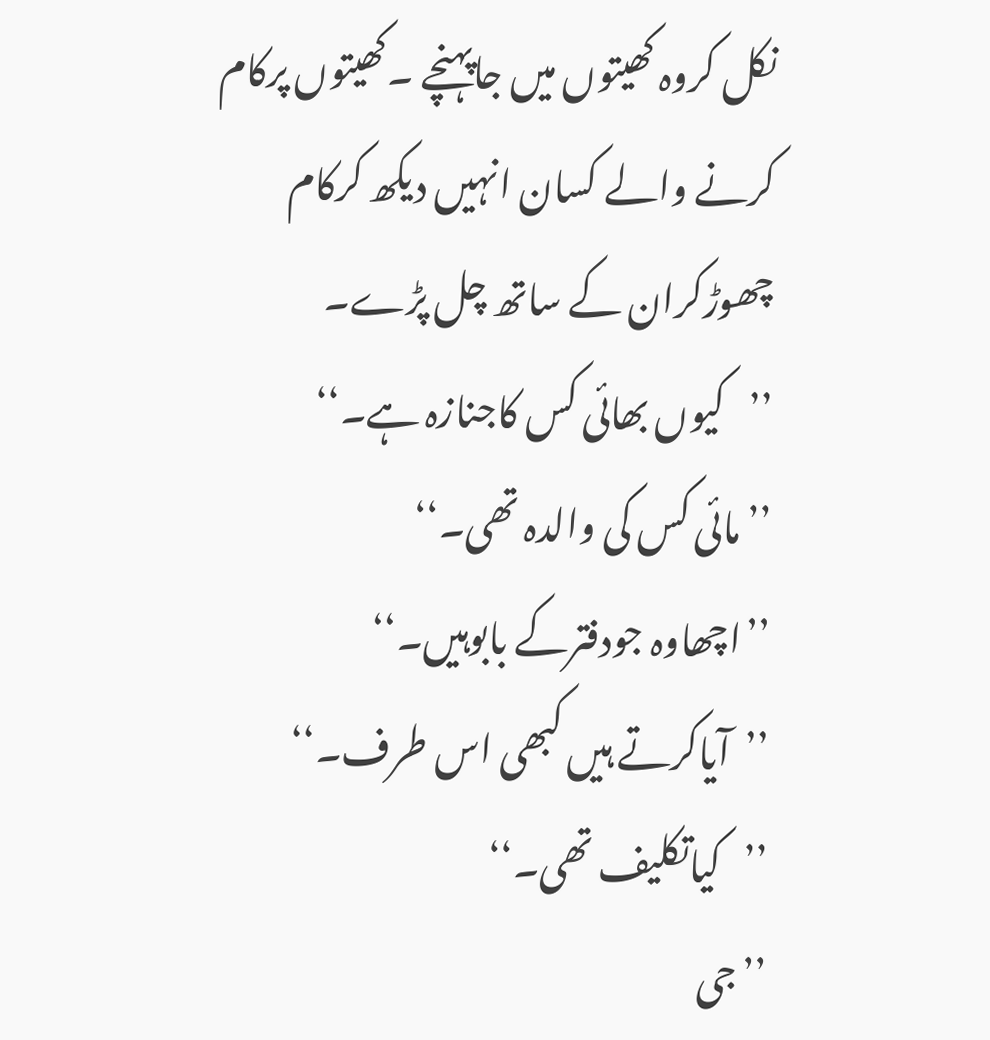نکل کروہ کھیتوں میں جاپہنچے ۔کھیتوں پرکام کرنے والے کسان انہیں دیکھ کرکام چھوڑکران کے ساتھ چل پڑے۔
’’کیوں بھائی کس کاجنازہ ہے۔‘‘
’’مائی کس کی والدہ تھی۔‘‘
’’اچھاوہ جودفترکے بابوہیں۔‘‘
’’آیاکرتے ہیں کبھی اس طرف۔‘‘
’’کیاتکلیف تھی۔‘‘
’’جی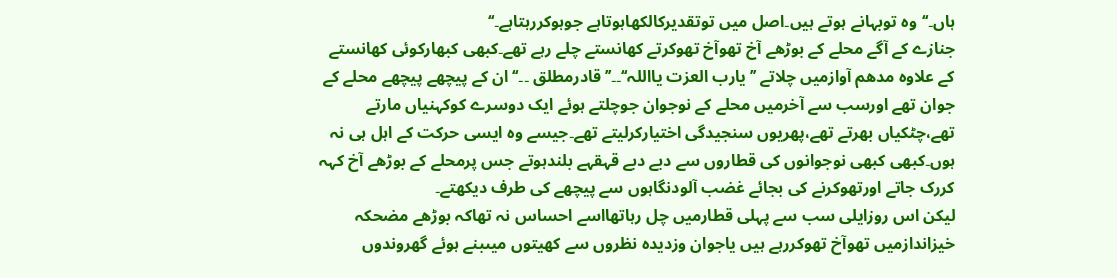ہاں۔‘‘وہ توبہانے ہوتے ہیں۔اصل میں توتقدیرکالکھاہوتاہے جوہوکررہتاہے۔‘‘
جنازے کے آگے محلے کے بوڑھے آخ تھوآخ تھوکرتے کھانستے چلے رہے تھے۔کبھی کبھارکوئی کھانستے کے علاوہ مدھم آوازمیں چلاتے ’’یارب العزت یااللہ‘‘۔۔’’قادرمطلق ۔۔‘‘ان کے پیچھے پیچھے محلے کے جوان تھے اورسب سے آخرمیں محلے کے نوجوان جوچلتے ہوئے ایک دوسرے کوکہنیاں مارتے تھے،چٹکیاں بھرتے تھے،پھریوں سنجیدگی اختیارکرلیتے تھے۔جیسے وہ ایسی حرکت کے اہل ہی نہ ہوں۔کبھی کبھی نوجوانوں کی قطاروں سے دبے دبے قہقہے بلندہوتے جس پرمحلے کے بوڑھے آخ کہہ کررک جاتے اورتھوکرنے کی بجائے غضب آلودنگاہوں سے پیچھے کی طرف دیکھتے۔
لیکن اس روزایلی سب سے پہلی قطارمیں چل رہاتھااسے احساس نہ تھاکہ بوڑھے مضحکہ خیزاندازمیں تھوآخ تھوکررہے ہیں یاجوان وزدیدہ نظروں سے کھیتوں میںبنے ہوئے گھروندوں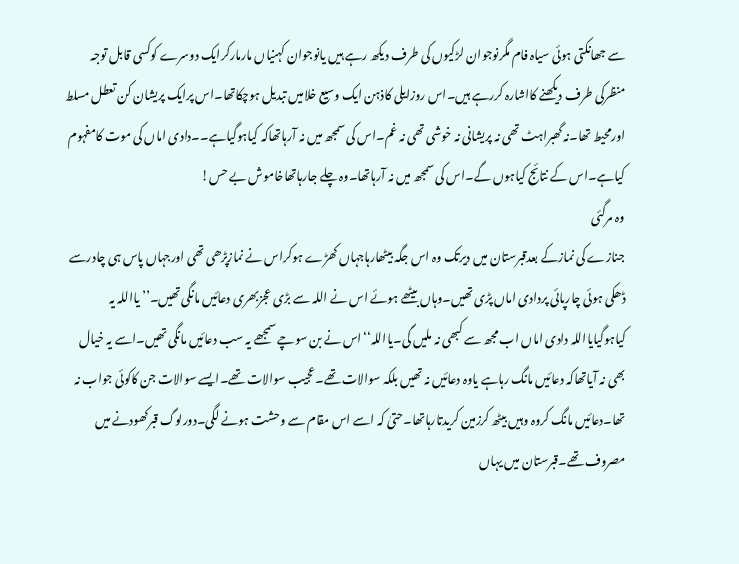سے جھانکتی ہوئی سیاہ فام مگرنوجوان لڑکیوں کی طرف دیکھ رہے ہیں یانوجوان کہنیاں مارمارکرایک دوسرے کوکسی قابل توجہ منظرکی طرف دیکھنے کااشارہ کررہے ہیں۔اس روزایلی کاذہن ایک وسیع خلامیں تبدیل ہوچکاتھا۔اس پرایک پریشان کن تعطل مسلط اورمحیط تھا۔نہ گھبراہٹ تھی نہ پریشانی نہ خوشی تھی نہ غم۔اس کی سمجھ میں نہ آرہاتھاکہ کیاہوگیاہے۔۔دادی اماں کی موت کامفہوم کیاہے۔اس کے نتائج کیاہوں گے۔اس کی سمجھ میں نہ آرہاتھا۔وہ چلے جارہاتھاخاموش بے حس!
وہ مرگئی
جنازے کی نمازکے بعدقبرستان میں دیرتک وہ اس جگہ بیٹھارہاجہاں کھڑے ہوکراس نے نمازپڑھی تھی اورجہاں پاس ہی چادرسے ڈھکی ہوئی چارپائی پردادی اماں پڑی تھیں۔وہاں بیٹھے ہوئے اس نے اللہ سے بڑی عجزبھری دعائیں مانگی تھیں۔’’یااللہ یہ کیاہوگیایااللہ دادی اماں اب مجھ سے کبھی نہ ملیں گی۔یااللہ‘‘اس نے بن سوچے سمجھے یہ سب دعائیں مانگی تھیں۔اسے یہ خیال بھی نہ آیاتھاکہ دعائیں مانگ رہاہے یاوہ دعائیں نہ تھیں بلکہ سوالات تھے۔عجیب سوالات تھے۔ایسے سوالات جن کاکوئی جواب نہ تھا۔دعائیں مانگ کروہ وہیں بیٹھ کرزمین کریدتارہاتھا۔حتیٰ کہ اسے اس مقام سے وحشت ہونے لگی۔دورلوگ قبرکھودنے میں مصروف تھے۔قبرستان میں یہاں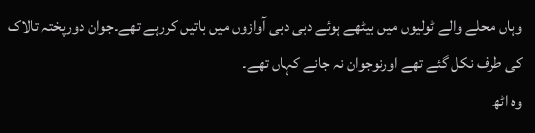وہاں محلے والے ٹولیوں میں بیٹھے ہوئے دبی دبی آوازوں میں باتیں کررہے تھے۔جوان دورپختہ تالاک کی طرف نکل گئے تھے اورنوجوان نہ جانے کہاں تھے۔
وہ اٹھ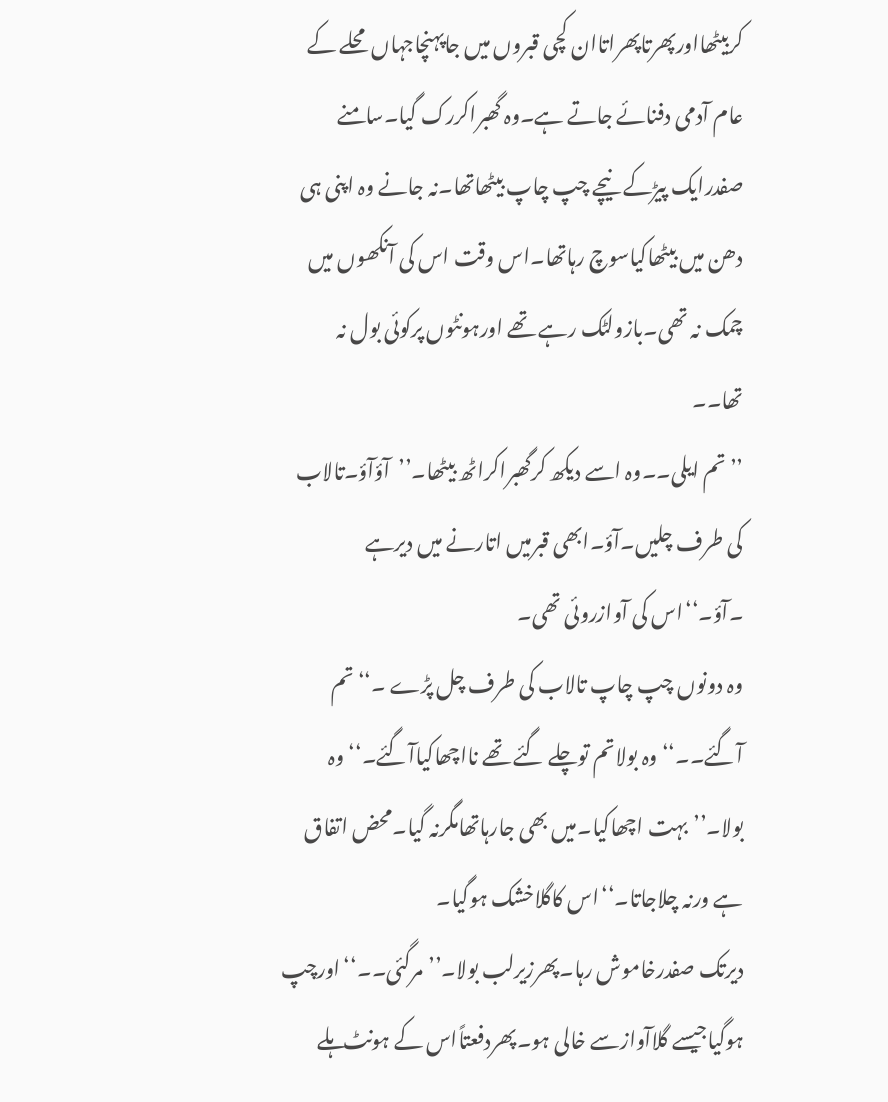کربیٹھااورپھرتاپھراتاان کچی قبروں میں جاپہنچاجہاں محلے کے عام آدمی دفنائے جاتے ہے۔وہ گھبراکررک گیا۔سامنے صفدرایک پیڑکے نیچے چپ چاپ بیٹھاتھا۔نہ جانے وہ اپنی ہی دھن میں بیٹھاکیاسوچ رہاتھا۔اس وقت اس کی آنکھوں میں چمک نہ تھی۔بازولٹک رہے تھے اورہونٹوں پرکوئی بول نہ تھا۔۔
’’تم ایلی۔۔وہ اسے دیکھ کرگھبراکراٹھ بیٹھا۔’’آؤآؤ۔تالاب کی طرف چلیں۔آؤ۔ابھی قبرمیں اتارنے میں دیرہے ۔آؤ۔‘‘اس کی آوازروئی تھی۔
وہ دونوں چپ چاپ تالاب کی طرف چل پڑے ۔‘‘تم آگئے۔۔‘‘وہ بولاتم توچلے گئے تھے نااچھاکیاآگئے۔‘‘وہ بولا۔’’بہت اچھاکیا۔میں بھی جارہاتھامگرنہ گیا۔محض اتفاق ہے ورنہ چلاجاتا۔‘‘اس کاگلاخشک ہوگیا۔
دیرتک صفدرخاموش رہا۔پھرزیرلب بولا۔’’مرگئی۔۔‘‘اورچپ ہوگیاجیسے گلاآوازسے خالی ہو۔پھردفعتاًاس کے ہونٹ ہلے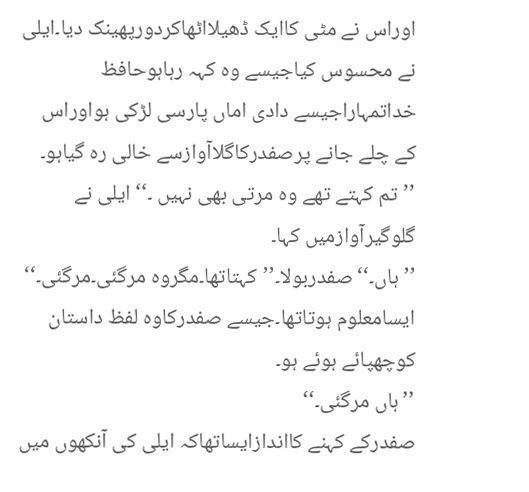اوراس نے مٹی کاایک ڈھیلااٹھاکردورپھینک دیا۔ایلی نے محسوس کیاجیسے وہ کہہ رہاہوحافظ خداتمہاراجیسے دادی اماں پارسی لڑکی ہواوراس کے چلے جانے پرصفدرکاگلاآوازسے خالی رہ گیاہو۔
’’تم کہتے تھے وہ مرتی بھی نہیں ۔‘‘ایلی نے گلوگیرآوازمیں کہا۔
’’ہاں۔‘‘صفدربولا۔’’کہتاتھا۔مگروہ مرگئی۔مرگئی۔‘‘
ایسامعلوم ہوتاتھا۔جیسے صفدرکاوہ لفظ داستان کوچھپائے ہوئے ہو۔
’’ہاں مرگئی۔‘‘
صفدرکے کہنے کااندازایساتھاکہ ایلی کی آنکھوں میں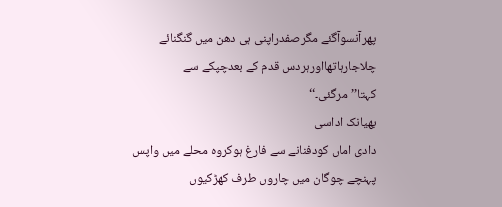پھرآنسوآگئے مگرصفدراپنی ہی دھن میں گنگنائے چلاجارہاتھااورہردس قدم کے بعدچپکے سے کہتا’’مرگئی۔‘‘
بھیانک اداسی
دادی اماں کودفنانے سے فارغ ہوکروہ محلے میں واپس پہنچے چوگان میں چاروں طرف کھڑکیوں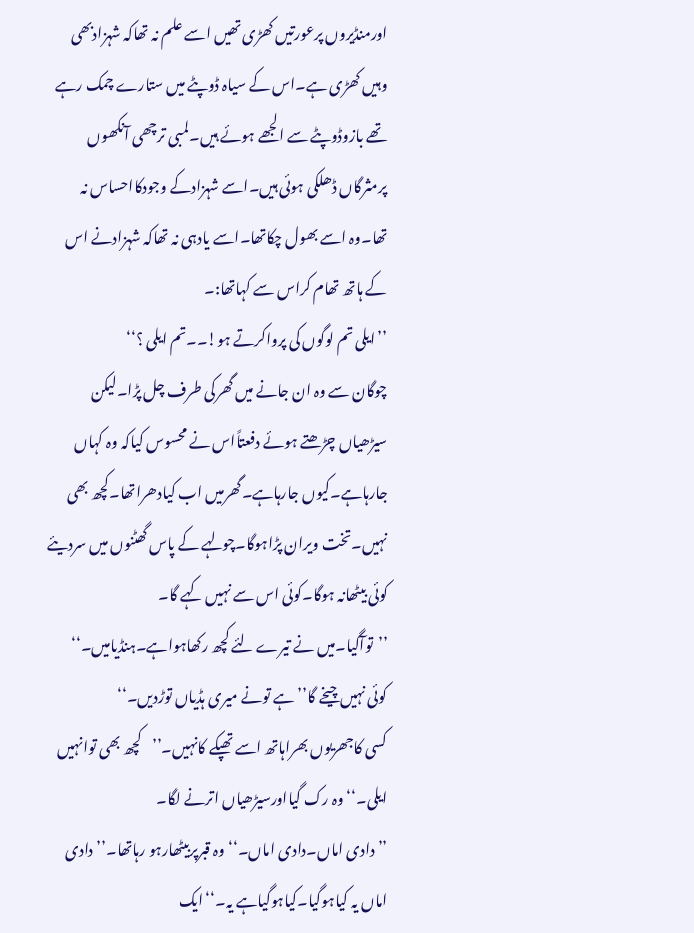اورمنڈیروں پرعورتیں کھڑی تھیں اسے علم نہ تھاکہ شہزادبھی وہیں کھڑی ہے۔اس کے سیاہ ڈوپٹے میں ستارے چمک رہے تھے بازوڈوپٹے سے الجھے ہوئے ہیں۔لمبی ترچھی آنکھوں پرمثرگاں ڈھلکی ہوئی ہیں۔اسے شہزادکے وجودکااحساس نہ تھا۔وہ اسے بھول چکاتھا۔اسے یادہی نہ تھاکہ شہزادنے اس کے ہاتھ تھام کراس سے کہاتھا:۔
’’ایلی تم لوگوں کی پرواکرتے ہو!۔۔تم ایلی ؟‘‘
چوگان سے وہ ان جانے میں گھرکی طرف چل پڑا۔لیکن سیڑھیاں چڑھتے ہوئے دفعتاًاس نے محسوس کیاکہ وہ کہاں جارہاہے۔کیوں جارہاہے۔گھرمیں اب کیادھراتھا۔کچھ بھی نہیں۔تخت ویران پڑاہوگا۔چولہے کے پاس گھٹنوں میں سردیئے کوئی بیٹھانہ ہوگا۔کوئی اس سے نہیں کہے گا۔
’’توآگیا۔میں نے تیرے لئے کچھ رکھاہواہے۔ہنڈیامیں۔‘‘
کوئی نہیں چیخے گا’’ہے تونے میری ہڈیاں توڑدیں۔‘‘
کسی کاجھریوں بھراہاتھ اسے تھپکے کانہیں۔’’کچھ بھی توانہیں ایلی۔‘‘وہ رک گیااورسیڑھیاں اترنے لگا۔
’’دادی اماں۔دادی اماں۔‘‘وہ قبرپربیٹھارہو رہاتھا۔’’دادی اماں یہ کیاہوگیا۔کیاہوگیاہے یہ۔‘‘ایک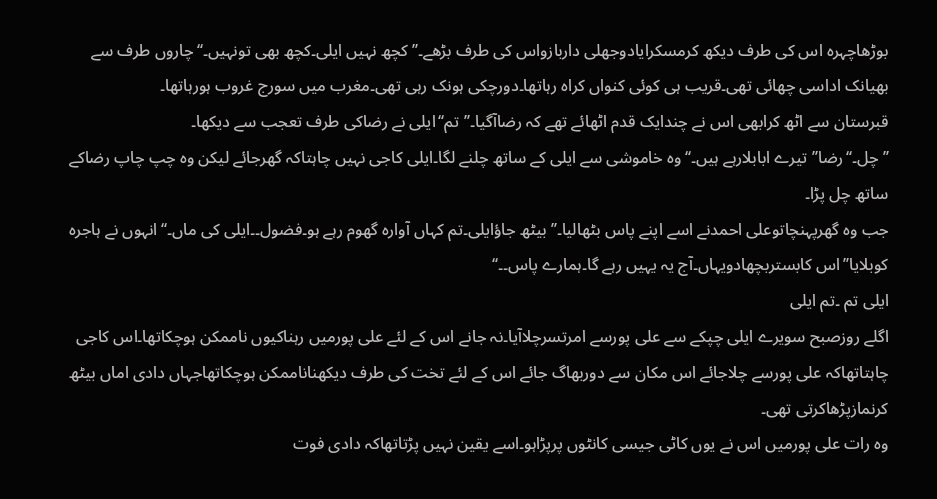بوڑھاچہرہ اس کی طرف دیکھ کرمسکرایادوجھلی داربازواس کی طرف بڑھے۔’’کچھ نہیں ایلی۔کچھ بھی تونہیں۔‘‘چاروں طرف سے بھیانک اداسی چھائی تھی۔قریب ہی کوئی کنواں کراہ رہاتھا۔دورچکی ہونک رہی تھی۔مغرب میں سورج غروب ہورہاتھا۔
قبرستان سے اٹھ کرابھی اس نے چندایک قدم اٹھائے تھے کہ رضاآگیا۔’’تم‘‘ایلی نے رضاکی طرف تعجب سے دیکھا۔
’’چل۔‘‘رضا’’تیرے ابابلارہے ہیں۔‘‘وہ خاموشی سے ایلی کے ساتھ چلنے لگا۔ایلی کاجی نہیں چاہتاکہ گھرجائے لیکن وہ چپ چاپ رضاکے ساتھ چل پڑا۔
جب وہ گھرپہنچاتوعلی احمدنے اسے اپنے پاس بٹھالیا۔’’بیٹھ جاؤایلی۔تم کہاں آوارہ گھوم رہے ہو۔فضول۔۔ایلی کی ماں۔‘‘انہوں نے ہاجرہ کوبلایا’’اس کابستربچھادویہاں۔آج یہ یہیں رہے گا۔ہمارے پاس۔۔‘‘
ایلی تم ۔تم ایلی
اگلے روزصبح سویرے ایلی چپکے سے علی پورسے امرتسرچلاآیا۔نہ جانے اس کے لئے علی پورمیں رہناکیوں ناممکن ہوچکاتھا۔اس کاجی چاہتاتھاکہ علی پورسے چلاجائے اس مکان سے دوربھاگ جائے اس کے لئے تخت کی طرف دیکھناناممکن ہوچکاتھاجہاں دادی اماں بیٹھ کرنمازپڑھاکرتی تھی۔
وہ رات علی پورمیں اس نے یوں کاٹی جیسی کانٹوں پرپڑاہو۔اسے یقین نہیں پڑتاتھاکہ دادی فوت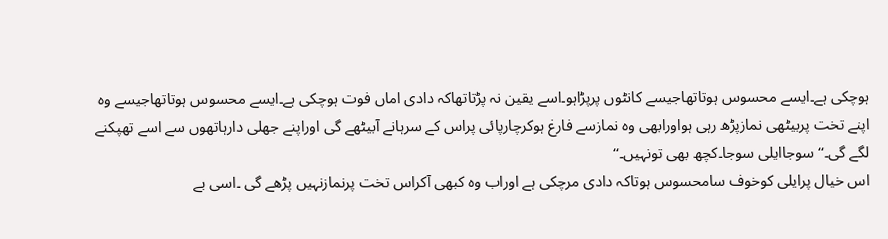ہوچکی ہے۔ایسے محسوس ہوتاتھاجیسے کانٹوں پرپڑاہو۔اسے یقین نہ پڑتاتھاکہ دادی اماں فوت ہوچکی ہے۔ایسے محسوس ہوتاتھاجیسے وہ اپنے تخت پربیٹھی نمازپڑھ رہی ہواورابھی وہ نمازسے فارغ ہوکرچارپائی پراس کے سرہانے آبیٹھے گی اوراپنے جھلی دارہاتھوں سے اسے تھپکنے لگے گی۔‘‘سوجاایلی سوجا۔کچھ بھی تونہیں۔‘‘
اس خیال پرایلی کوخوف سامحسوس ہوتاکہ دادی مرچکی ہے اوراب وہ کبھی آکراس تخت پرنمازنہیں پڑھے گی ۔اسی بے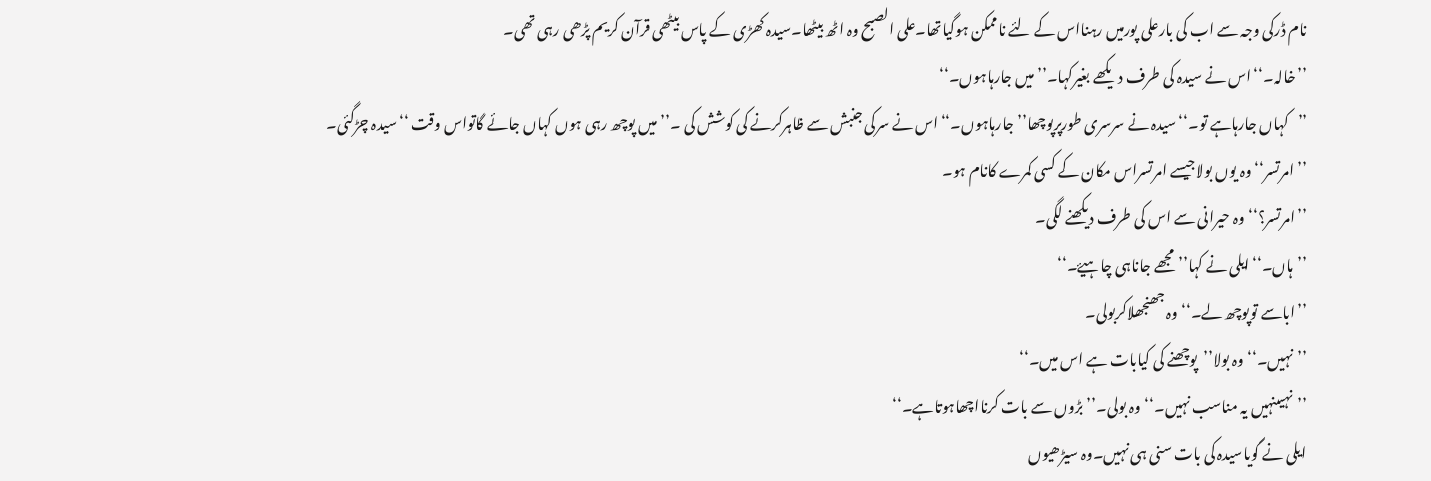نام ڈرکی وجہ سے اب کی بارعلی پورمیں رہنااس کے لئے ناممکن ہوگیاتھا۔علی الصبح وہ اٹھ بیٹھا۔سیدہ کھڑی کے پاس بیٹھی قرآن کریم پڑھی رہی تھی۔
’’خالہ۔‘‘اس نے سیدہ کی طرف دیکھے بغیرکہا۔’’میں جارہاہوں۔‘‘
’’کہاں جارہاہے تو۔‘‘سیدہ نے سرسری طورپرپوچھا’’جارہاہوں۔‘‘اس نے سرکی جنبش سے ظاہرکرنے کی کوشش کی ۔’’میں پوچھ رہی ہوں کہاں جائے گاتواس وقت ‘‘سیدہ چڑگئی۔
’’امرتسر‘‘وہ یوں بولاجیسے امرتسراس مکان کے کسی کمرے کانام ہو۔
’’امرتسر؟‘‘وہ حیرانی سے اس کی طرف دیکھنے لگی۔
’’ہاں۔‘‘ایلی نے کہا’’مجھے جاناہی چاہیۓ۔‘‘
’’اباسے توپوچھ لے۔‘‘وہ جھنجھلاکربولی۔
’’نہیں۔‘‘وہ بولا’’پوچھنے کی کیابات ہے اس میں۔‘‘
’’نہیںنہیں یہ مناسب نہیں۔‘‘وہ بولی۔’’بڑوں سے بات کرنااچھاہوتاہے۔‘‘
ایلی نے گویاسیدہ کی بات سنی ہی نہیں۔وہ سیڑھیوں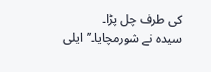کی طرف چل پڑا۔
سیدہ نے شورمچایا۔’’ایلی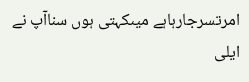امرتسرجارہاہے میںکہتی ہوں سناآپ نے ایلی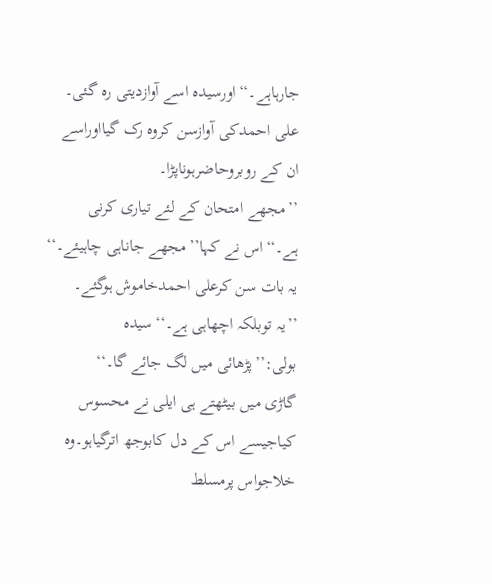جارہاہے۔‘‘اورسیدہ اسے آوازدیتی رہ گئی۔
علی احمدکی آوازسن کروہ رک گیااوراسے ان کے روبروحاضرہوناپڑا۔
’’مجھے امتحان کے لئے تیاری کرنی ہے۔‘‘اس نے کہا’’مجھے جاناہی چاہیئے۔‘‘
یہ بات سن کرعلی احمدخاموش ہوگئے۔
’’یہ توبلکہ اچھاہی ہے۔‘‘سیدہ بولی:’’پڑھائی میں لگ جائے گا۔‘‘
گاڑی میں بیٹھتے ہی ایلی نے محسوس کیاجیسے اس کے دل کابوجھ اترگیاہو۔وہ خلاجواس پرمسلط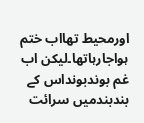اورمحیط تھااب ختم ہواجارہاتھا۔لیکن اب غم بوندبونداس کے بندبندمیں سرائت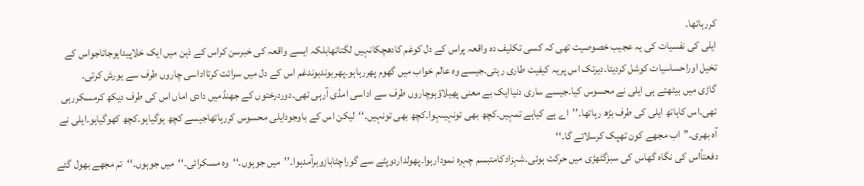کررہاتھا۔
ایلی کی نفسیات کی یہ عجیب خصوصیت تھی کہ کسی تکلیف دہ واقعہ پراس کے دل کوغم کادھچکانہیں لگتاتھابلکہ ایسے واقعہ کی خبرسن کراس کے ذہن میں ایک خلاپیداہوجاتاجواس کے تخیل اوراحساسیات کوشل کردیتا۔دیرتک اس پریہ کیفیت طاری رہتی۔جیسے وہ عالم خواب میں گھوم پھررہاہو۔پھربوندبوندغم اس کے دل میں سرائت کرتااداسی چاروں طرف سے یورش کرتی۔
گاڑی میں بیٹھتے ہی ایلی نے محسوس کیا۔جیسے ساری دنیاایک بے معنی پھیلاؤہوچاروں طرف سے اداسی امڈی آرہی تھی۔دوردرختوں کے جھنڈمیں دادی اماں اس کی طرف دیکھ کرمسکررہی تھی۔اس کاہاتھ ایلی کی طرف بڑھ رہاتھا۔’’اے ہے کیاہے تمہیں۔کچھ بھی تونہیںہوا۔کچھ بھی تونہیں۔‘‘لیکن اس کے باوجودایلی محسوس کررہاتھاجیسے کچھ ہوگیاہو۔کچھ کھوگیاہو۔ایلی نے آہ بھری۔’’اب مجھے کون تھپک کرسلائے گا۔‘‘
دفعتاًاس کی نگاہ گھاس کی سبزگٹھڑی میں حرکت ہوئی۔شہزادکامتبسم چہرہ نمودارہوا۔پھولداردوپٹے سے گوراچٹابازوبرآمدہوا۔’’میں جوہوں۔‘‘وہ مسکرائی۔‘‘میں جوہوں۔‘‘تم مجھے بھول گئے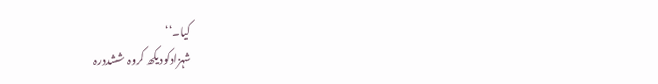کیا۔‘‘
شہزادکودیکھ کروہ ششددرہ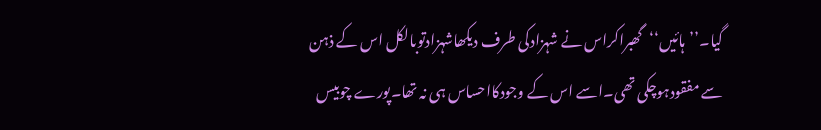گیا۔’’ہائیں‘‘گھبراکراس نے شہزادکی طرف دیکھاشہزادتوبالکل اس کے ذہن سے مفقودہوچکی تھی۔اسے اس کے وجودکااحساس ہی نہ تھا۔پورے چوبیس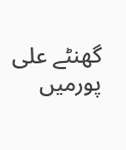گھنٹے علی پورمیں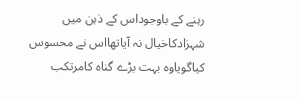رہنے کے باوجوداس کے ذہن میں شہزادکاخیال نہ آیاتھااس نے محسوس کیاگویاوہ بہت بڑے گناہ کامرتکب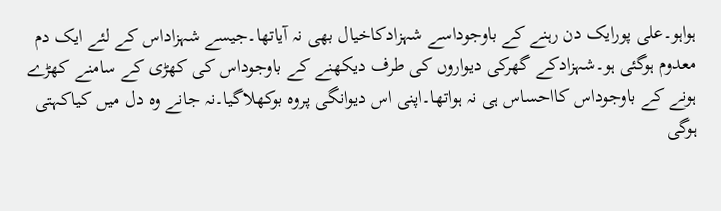ہواہو۔علی پورایک دن رہنے کے باوجوداسے شہزادکاخیال بھی نہ آیاتھا۔جیسے شہزاداس کے لئے ایک دم معدوم ہوگئی ہو۔شہزادکے گھرکی دیواروں کی طرف دیکھنے کے باوجوداس کی کھڑی کے سامنے کھڑے ہونے کے باوجوداس کااحساس ہی نہ ہواتھا۔اپنی اس دیوانگی پروہ بوکھلاگیا۔نہ جانے وہ دل میں کیاکہتی ہوگی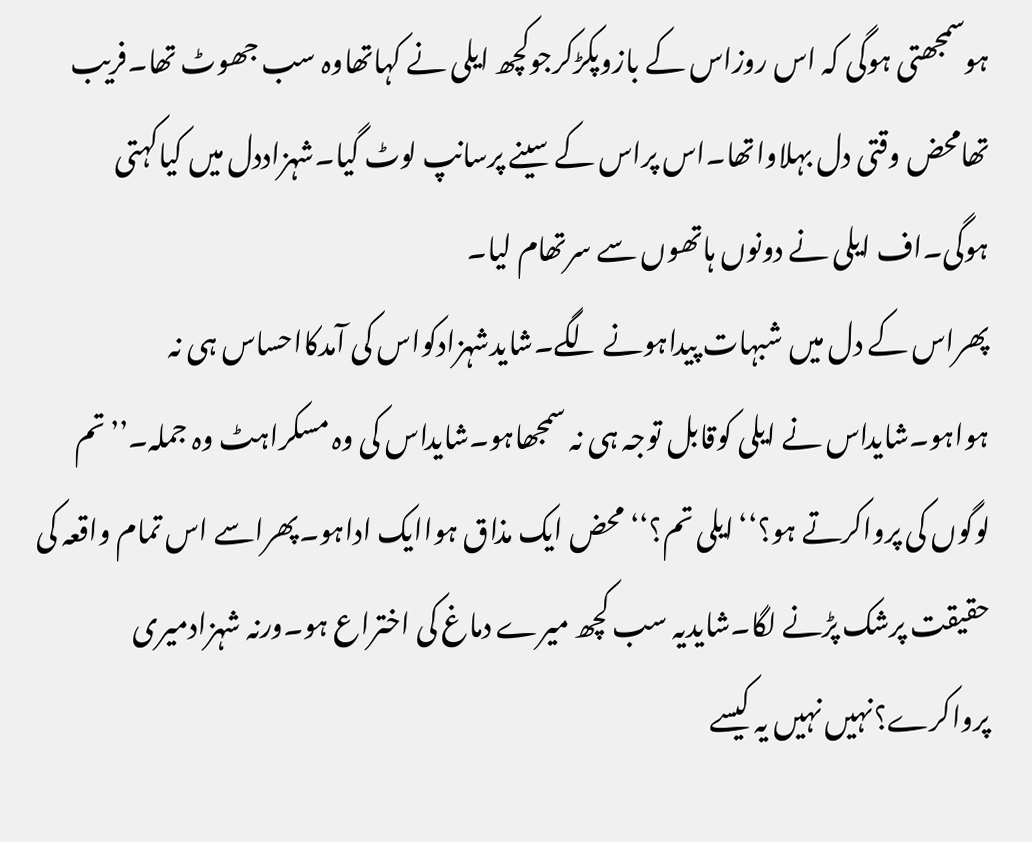ہوسمجھتی ہوگی کہ اس روزاس کے بازوپکڑکرجوکچھ ایلی نے کہاتھاوہ سب جھوٹ تھا۔فریب تھامحض وقتی دل بہلاواتھا۔اس پراس کے سینے پرسانپ لوٹ گیا۔شہزاددل میں کیاکہتی ہوگی۔اف ایلی نے دونوں ہاتھوں سے سرتھام لیا۔
پھراس کے دل میں شبہات پیداہونے لگے۔شایدشہزادکواس کی آمدکااحساس ہی نہ ہواہو۔شایداس نے ایلی کوقابل توجہ ہی نہ سمجھاہو۔شایداس کی وہ مسکراہٹ وہ جملہ۔’’تم لوگوں کی پرواکرتے ہو؟‘‘ایلی تم؟‘‘محض ایک مذاق ہواایک اداہو۔پھراسے اس تمام واقعہ کی حقیقت پرشک پڑنے لگا۔شایدیہ سب کچھ میرے دماغ کی اختراع ہو۔ورنہ شہزادمیری پرواکرے؟نہیں نہیں یہ کیسے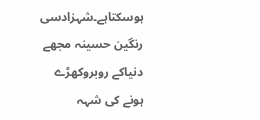ہوسکتاہے۔شہزادسی رنگین حسینہ مجھے دنیاکے روبروکھڑے ہونے کی شہہ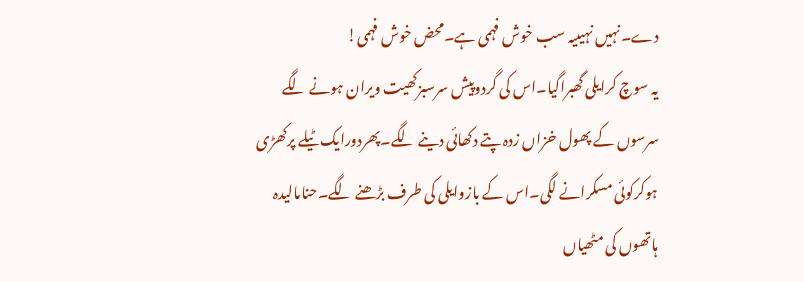دے۔نہیں نہیںیہ سب خوش فہمی ہے۔محض خوش فہمی!
یہ سوچ کرایلی گھبراگیا۔اس کی گردوپیش سرسبزکھیت ویران ہونے لگے سرسوں کے پھول خزاں زدہ پتے دکھائی دینے لگے۔پھردورایک ٹیلے پرکھڑی ہوکرکوئی مسکرانے لگی۔اس کے بازوایلی کی طرف بڑھنے لگے۔حنامالیدہ ہاتھوں کی مٹھیاں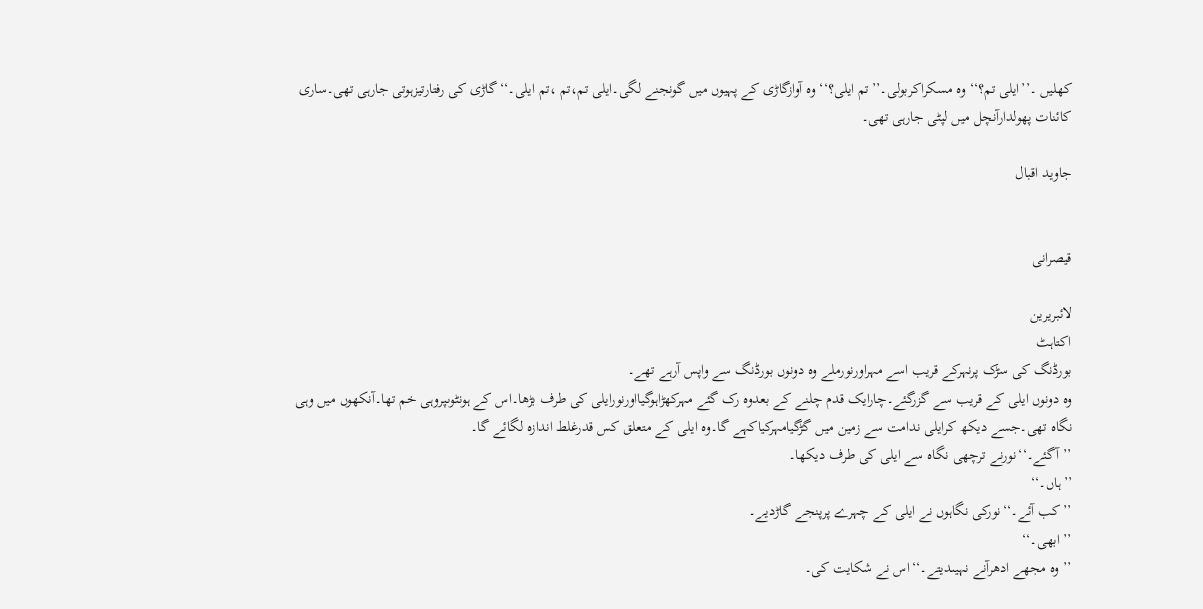کھلیں ۔’’ایلی تم؟‘‘وہ مسکراکربولی۔’’تم ایلی؟‘‘وہ آوازگاڑی کے پہیوں میں گونجنے لگی۔ایلی تم،تم ،تم ایلی۔‘‘گاڑی کی رفتارتیزہوتی جارہی تھی۔ساری کائنات پھولدارآنچل میں لپٹی جارہی تھی۔

جاوید اقبال


قیصرانی

لائبریرین
اکتاہٹ
بورڈنگ کی سڑک پرنہرکے قریب اسے مہراورنورملے وہ دونوں بورڈنگ سے واپس آرہے تھے۔
وہ دونوں ایلی کے قریب سے گزرگئے۔چارایک قدم چلنے کے بعدوہ رک گئے مہرکھڑاہوگیااورنورایلی کی طرف بڑھا۔اس کے ہونٹوںپروہی خم تھا۔آنکھوں میں وہی نگاہ تھی۔جسے دیکھ کرایلی ندامت سے زمین میں گڑگیامہرکیاکہے گا۔وہ ایلی کے متعلق کس قدرغلط اندازہ لگائے گا۔
’’آگئے۔‘‘نورنے ترچھی نگاہ سے ایلی کی طرف دیکھا۔
’’ہاں۔‘‘
’’کب آئے۔‘‘نورکی نگاہوں نے ایلی کے چہرے پرپنجے گاڑدیے۔
’’ابھی۔‘‘
’’وہ مجھے ادھرآنے نہیںدیتے۔‘‘اس نے شکایت کی۔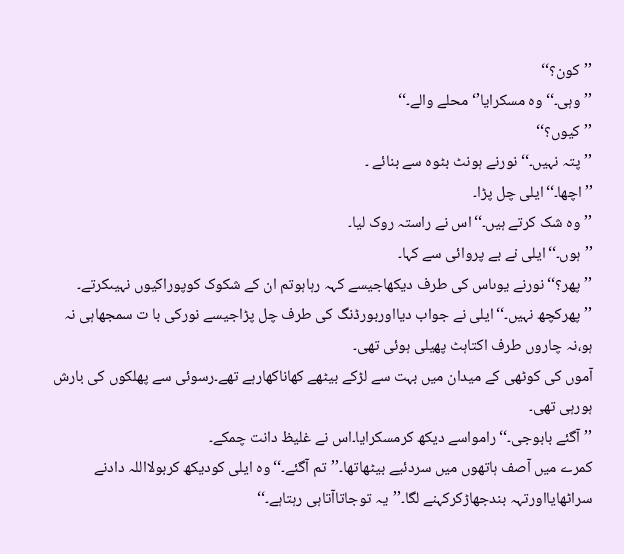’’کون؟‘‘
’’وہی۔‘‘وہ مسکرایا’‘محلے والے۔‘‘
’’کیوں؟‘‘
’’پتہ نہیں۔‘‘نورنے ہونٹ بٹوہ سے بنائے ۔
’’اچھا۔‘‘ایلی چل پڑا۔
’’وہ شک کرتے ہیں۔‘‘اس نے راستہ روک لیا۔
’’ہوں۔‘‘ایلی نے بے پروائی سے کہا۔
’’پھر؟‘‘نورنے یوںاس کی طرف دیکھاجیسے کہہ رہاہوتم ان کے شکوک کوپوراکیوں نہیںکرتے۔
’’پھرکچھ نہیں۔‘‘ایلی نے جواب دیااوربورڈنگ کی طرف چل پڑاجیسے نورکی با ت سمجھاہی نہ ہو،نہ چاروں طرف اکتاہٹ پھیلی ہوئی تھی۔
آموں کی کوٹھی کے میدان میں بہت سے لڑکے بیٹھے کھاناکھارہے تھے۔رسوئی سے پھلکوں کی بارش ہورہی تھی۔
’’آگئے بابوجی۔‘‘رامواسے دیکھ کرمسکرایا۔اس نے غلیظ دانت چمکے۔
کمرے میں آصف ہاتھوں میں سردئیے بیٹھاتھا۔’’تم آگئے۔‘‘وہ ایلی کودیکھ کربولااللہ دادنے سراٹھایااورتہہ بندجھاڑکرکہنے لگا۔’’یہ توجاتاآتاہی رہتاہے۔‘‘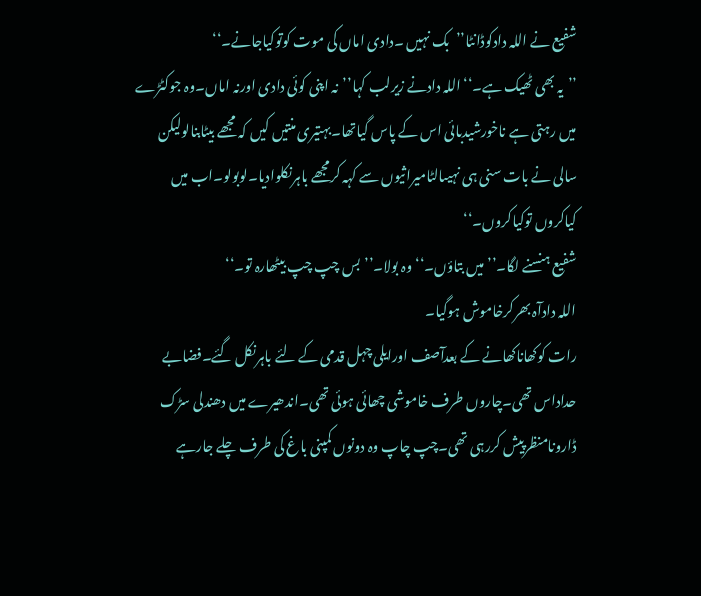شفیع نے اللہ دادکوڈانٹا’’بک نہیں ۔دادی اماں کی موت کوتوکیاجانے۔‘‘
’’یہ بھی ٹھیک ہے۔‘‘اللہ دادنے زیرلب کہا’’نہ اپنی کوئی دادی اورنہ اماں۔وہ جوکٹڑے میں رہتی ہے ناخورشیدبائی اس کے پاس گیاتھا۔بہتیری منتیں کیں کہ مجھے بیٹابنالولیکن سالی نے بات سنی ہی نہیںالٹامیراثیوں سے کہہ کرمجھے باہرنکلوادیا۔لوبولو۔اب میں کیاکروں توکیاکروں۔‘‘
شفیع ہنسنے لگا۔’’میں بتاؤں۔‘‘وہ بولا۔’’بس چپ چپ بیٹھارہ تو۔‘‘
اللہ دادآہ بھرکرخاموش ہوگیا۔
رات کوکھاناکھانے کے بعدآصف اورایلی چہل قدمی کے لئے باہرنکل گئے۔فضابے حداداس تھی۔چاروں طرف خاموشی چھائی ہوئی تھی۔اندھیرے میں دھندلی سڑک ڈارونامنظرپیش کررہی تھی۔چپ چاپ وہ دونوں کمپنی باغ کی طرف چلے جارہے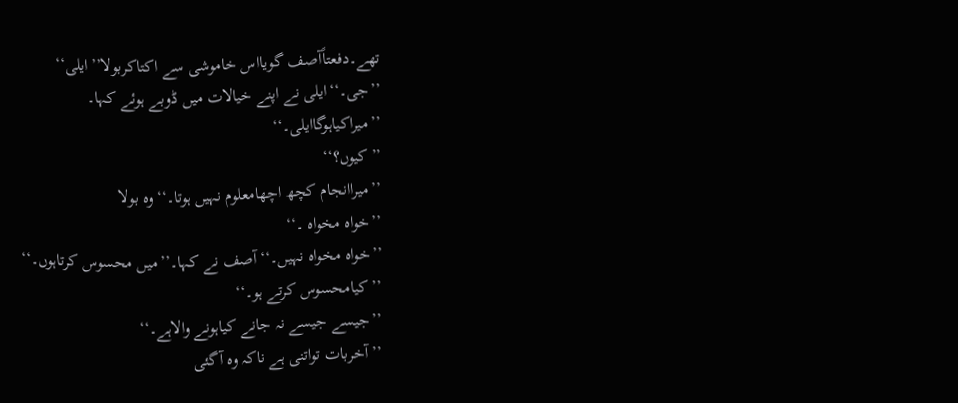تھے۔دفعتاًآصف گویااس خاموشی سے اکتاکربولا’’ایلی‘‘
’’جی۔‘‘ایلی نے اپنے خیالات میں ڈوبے ہوئے کہا۔
’’میراکیاہوگاایلی۔‘‘
’’کیوں؟‘‘
’’میراانجام کچھ اچھامعلوم نہیں ہوتا۔‘‘وہ بولا
’’خواہ مخواہ ۔‘‘
’’خواہ مخواہ نہیں۔‘‘آصف نے کہا۔’’میں محسوس کرتاہوں۔‘‘
’’کیامحسوس کرتے ہو۔‘‘
’’جیسے جیسے نہ جانے کیاہونے والاہے۔‘‘
’’آخربات تواتنی ہے ناکہ وہ آگئی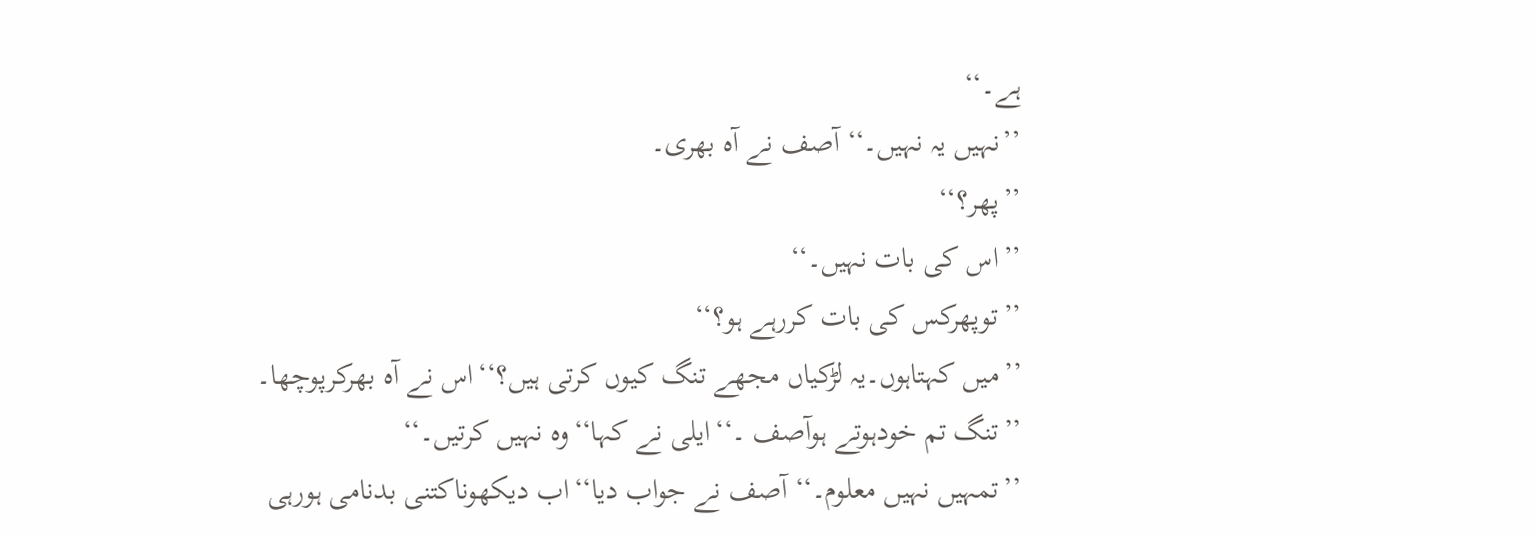ہے۔‘‘
’’نہیں یہ نہیں۔‘‘آصف نے آہ بھری۔
’’پھر؟‘‘
’’اس کی بات نہیں۔‘‘
’’توپھرکس کی بات کررہے ہو؟‘‘
’’میں کہتاہوں۔یہ لڑکیاں مجھے تنگ کیوں کرتی ہیں؟‘‘اس نے آہ بھرکرپوچھا۔
’’تنگ تم خودہوتے ہوآصف ۔‘‘ایلی نے کہا‘‘وہ نہیں کرتیں۔‘‘
’’تمہیں نہیں معلوم۔‘‘آصف نے جواب دیا‘‘اب دیکھوناکتنی بدنامی ہورہی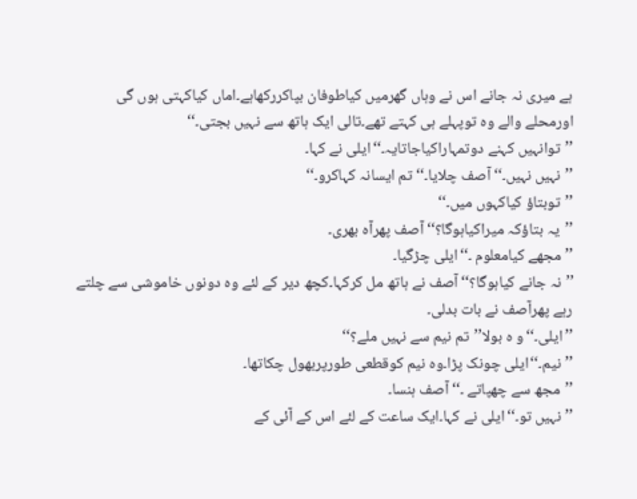ہے میری نہ جانے اس نے وہاں گھرمیں کیاطوفان بپاکررکھاہے۔اماں کیاکہتی ہوں گی اورمحلے والے وہ توپہلے ہی کہتے تھے۔تالی ایک ہاتھ سے نہیں بجتی۔‘‘
’’توانہیں کہنے دوتمہاراکیاجاتایہ۔‘‘ایلی نے کہا۔
’’نہیں نہیں۔‘‘آصف چلایا۔‘‘تم ایسانہ کہاکرو۔‘‘
’’توبتاؤ کیاکہوں میں۔‘‘
’’یہ بتاؤکہ میراکیاہوگا؟‘‘آصف پھرآہ بھری۔
’’مجھے کیامعلوم ۔‘‘ایلی چڑگیا۔
’’نہ جانے کیاہوگا؟‘‘آصف نے ہاتھ مل کرکہا۔کچھ دیر کے لئے وہ دونوں خاموشی سے چلتے رہے پھرآصف نے بات بدلی۔
’’ایلی۔‘‘و ہ بولا’’تم نیم سے نہیں ملے؟‘‘
’’نیم۔‘‘ایلی چونک پڑا۔وہ نیم کوقطعی طورپربھول چکاتھا۔
’’مجھ سے چھپاتے ۔‘‘آصف ہنسا۔
’’نہیں تو۔‘‘ایلی نے کہا۔ایک ساعت کے لئے اس کے آئی کے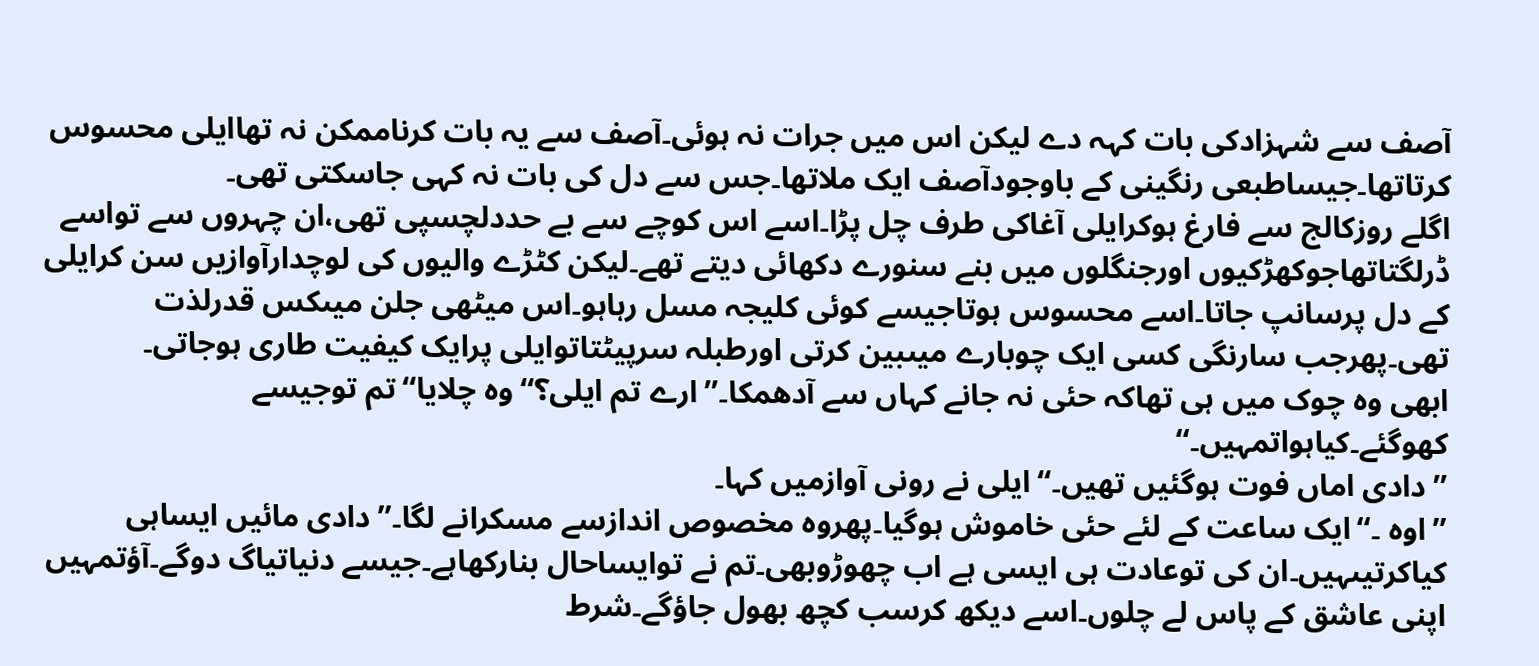آصف سے شہزادکی بات کہہ دے لیکن اس میں جرات نہ ہوئی۔آصف سے یہ بات کرناممکن نہ تھاایلی محسوس کرتاتھا۔جیساطبعی رنگینی کے باوجودآصف ایک ملاتھا۔جس سے دل کی بات نہ کہی جاسکتی تھی۔
اگلے روزکالج سے فارغ ہوکرایلی آغاکی طرف چل پڑا۔اسے اس کوچے سے بے حددلچسپی تھی،ان چہروں سے تواسے ڈرلگتاتھاجوکھڑکیوں اورجنگلوں میں بنے سنورے دکھائی دیتے تھے۔لیکن کٹڑے والیوں کی لوچدارآوازیں سن کرایلی کے دل پرسانپ جاتا۔اسے محسوس ہوتاجیسے کوئی کلیجہ مسل رہاہو۔اس میٹھی جلن میںکس قدرلذت تھی۔پھرجب سارنگی کسی ایک چوبارے میںبین کرتی اورطبلہ سرپیٹتاتوایلی پرایک کیفیت طاری ہوجاتی۔
ابھی وہ چوک میں ہی تھاکہ حئی نہ جانے کہاں سے آدھمکا۔’’ارے تم ایلی؟‘‘وہ چلایا‘‘تم توجیسے کھوگئے۔کیاہواتمہیں۔‘‘
’’دادی اماں فوت ہوگئیں تھیں۔‘‘ایلی نے رونی آوازمیں کہا۔
’’اوہ ۔‘‘ایک ساعت کے لئے حئی خاموش ہوگیا۔پھروہ مخصوص اندازسے مسکرانے لگا۔’’دادی مائیں ایساہی کیاکرتیںہیں۔ان کی توعادت ہی ایسی ہے اب چھوڑوبھی۔تم نے توایساحال بنارکھاہے۔جیسے دنیاتیاگ دوگے۔آؤتمہیں اپنی عاشق کے پاس لے چلوں۔اسے دیکھ کرسب کچھ بھول جاؤگے۔شرط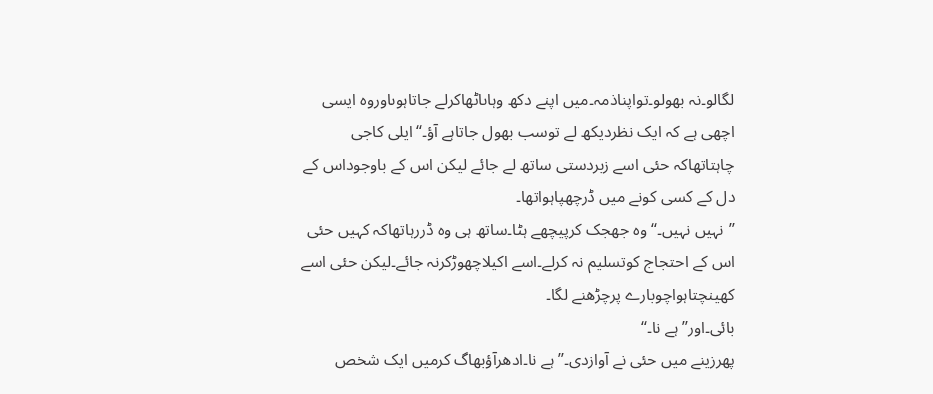لگالو۔نہ بھولو۔تواپناذمہ۔میں اپنے دکھ وہاںاٹھاکرلے جاتاہوںاوروہ ایسی اچھی ہے کہ ایک نظردیکھ لے توسب بھول جاتاہے آؤ۔‘‘ایلی کاجی چاہتاتھاکہ حئی اسے زبردستی ساتھ لے جائے لیکن اس کے باوجوداس کے دل کے کسی کونے میں ڈرچھپاہواتھا۔
’’نہیں نہیں۔‘‘وہ جھجک کرپیچھے ہٹا۔ساتھ ہی وہ ڈررہاتھاکہ کہیں حئی اس کے احتجاج کوتسلیم نہ کرلے۔اسے اکیلاچھوڑکرنہ جائے۔لیکن حئی اسے کھینچتاہواچوبارے پرچڑھنے لگا۔
بائی۔اور’’ہے نا۔‘‘
پھرزینے میں حئی نے آوازدی۔’’ہے نا۔ادھرآؤبھاگ کرمیں ایک شخص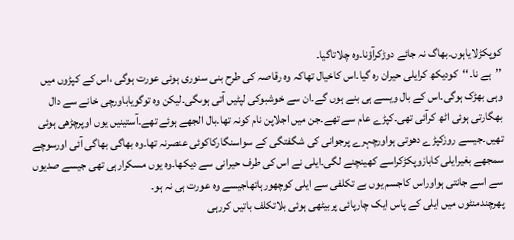کوپکڑلایاہوں۔بھاگ نہ جائے دوڑکرآؤنا۔وہ چلاتاگیا۔
’’ہے نا۔‘‘کودیکھ کرایلی حیران رہ گیا۔اس کاخیال تھاکہ وہ رقاصہ کی طرح بنی سنوری ہوئی عورت ہوگی ،اس کے کپڑوں میں وہی بھڑک ہوگی۔اس کے بال ویسے ہی بنے ہوں گے۔ان سے خوشبوکی لپٹیں آتی ہوںگی۔لیکن وہ توگویاباورچی خانے سے دال بھگارتی ہوئی اٹھ کرآئی تھی۔کپڑے عام سے تھے۔جن میں اجلاپن نام کونہ تھا۔بال الجھے ہوئے تھے۔آستینیں یوں اوپرچڑھی ہوئی تھیں۔جیسے روزکپڑے دھوتی ہواورچہرے پرجوانی کی شگفتگی کے سواسنگارکاکوئی عنصرنہ تھا۔وہ بھاگی بھاگی آئی اورسوچے سمجھے بغیرایلی کابازوپکڑکراسے کھینچنے لگی۔ایلی نے اس کی طرف حیرانی سے دیکھا۔وہ یوں مسکرارہی تھی جیسے صدیوں سے اسے جانتی ہواوراس کاجسم یوں بے تکلفی سے ایلی کوچھورہاتھاجیسے وہ عورت ہی نہ ہو۔
پھرچندمنٹوں میں ایلی کے پاس ایک چارپائی پربیٹھی ہوئی بلاتکلف باتیں کررہی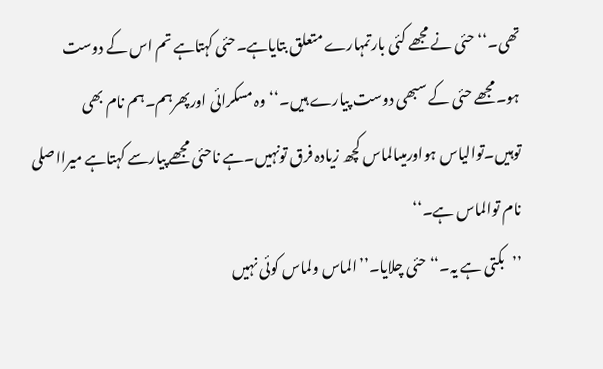تھی۔‘‘حئی نے مجھے کئی بارتمہارے متعلق بتایاہے۔حئی کہتاہے تم اس کے دوست ہو۔مجھے حئی کے سبھی دوست پیارے ہیں۔‘‘وہ مسکرائی اورپھرہم۔ہم نام بھی توہیں۔توالیاس ہواورمیںالماس کچھ زیادہ فرق تونہیں۔ہے ناحئی مجھے پیارسے کہتاہے میرااصلی نام توالماس ہے۔‘‘
’’بکتی ہے یہ۔‘‘حئی چلایا۔’’الماس ولماس کوئی نہیں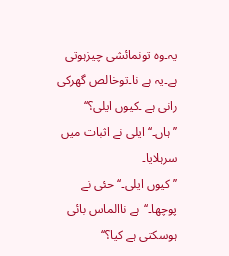یہ۔وہ تونمائشی چیزہوتی ہے۔یہ ہے نا۔توخالص گھرکی رانی ہے ۔کیوں ایلی؟‘‘
’’ہاں۔‘‘ایلی نے اثبات میں سرہلایا۔
’’کیوں ایلی۔‘‘حئی نے پوچھا۔‘‘ہے ناالماس بائی ہوسکتی ہے کیا؟‘‘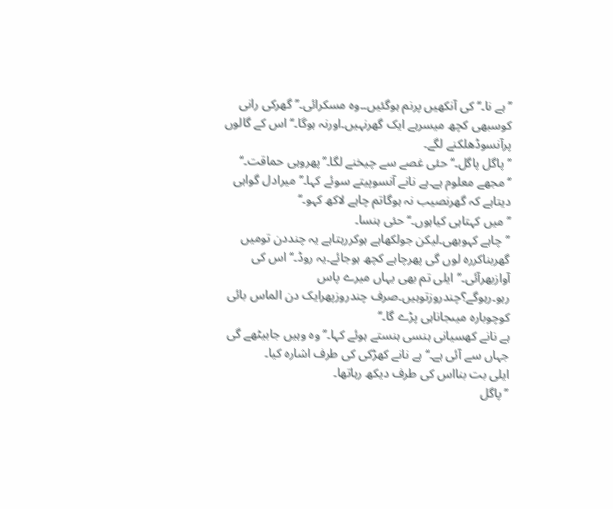’’ہے نا۔‘‘کی آنکھیں پرنم ہوگئیں۔۔وہ مسکرائی۔’’گھرکی رانی کوسبھی کچھ میسرہے ایک گھرنہیں۔اورنہ ہوگا۔‘‘اس کے گالوں پرآنسوڈھلکنے لگے۔
’’پاگل پاگل۔‘‘حئی غصے سے چیخنے لگا۔’’پھروہی حماقت۔‘‘
’‘مجھے معلوم ہے۔ہے نانے آنسوپیتے سوئے کہا۔’’میرادل گواہی دیتاہے کہ گھرنصیب نہ ہوگاتم چاہے لاکھ کہو۔‘‘
’’میں کہتاہی کیاہوں۔‘‘حئی ہنسا۔
’’چاہے کہوبھی۔لیکن جولکھاہے ہوکررہتاہے یہ چنددن تومیں گھربناکررہ لوں گی پھرچاہے کچھ ہوجائے۔یہ روڈ۔‘‘اس کی آوازبھرآئی۔’’ایلی تم بھی یہاں میرے پاس رہو۔رہوگے؟چندروزتوہیں۔صرف چندروزپھرایک دن الماس بائی کوچوبارہ میںجاناہی پڑے گا۔‘‘
ہے نانے کھسیانی ہنسی ہنستے ہوئے کہا۔’’وہ وہیں جابیٹھے گی جہاں سے آئی ہے۔‘‘ہے نانے کھڑکی کی طرف اشارہ کیا۔
ایلی بت بنااس کی طرف دیکھ رہاتھا۔
’’پاگل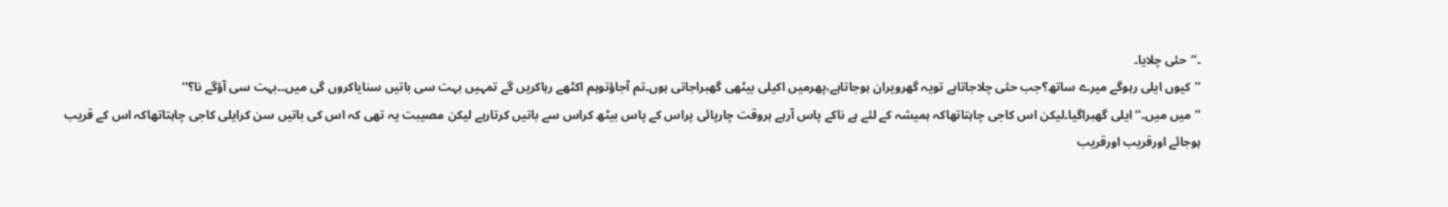۔‘‘حئی چلایا۔
’’کیوں ایلی رہوگے میرے ساتھ؟جب حئی چلاجاتاہے تویہ گھرویران ہوجاتاہے،پھرمیں اکیلی بیٹھی گھبراجاتی ہوں۔تم آجاؤتوہم اکٹھے رہاکریں گے تمہیں بہت سی باتیں سنایاکروں گی میں۔۔بہت سی آؤگے نا؟‘‘
’’میں میں۔‘‘ایلی گھبراگیا۔لیکن اس کاجی چاہتاتھاکہ ہمیشہ کے لئے ہے ناکے پاس آرہے ہروقت چارپائی پراس کے پاس بیٹھ کراس سے باتیں کرتارہے لیکن مصیبت یہ تھی کہ اس کی باتیں سن کرایلی کاجی چاہتاتھاکہ اس کے قریب ہوجائے اورقریب اورقریب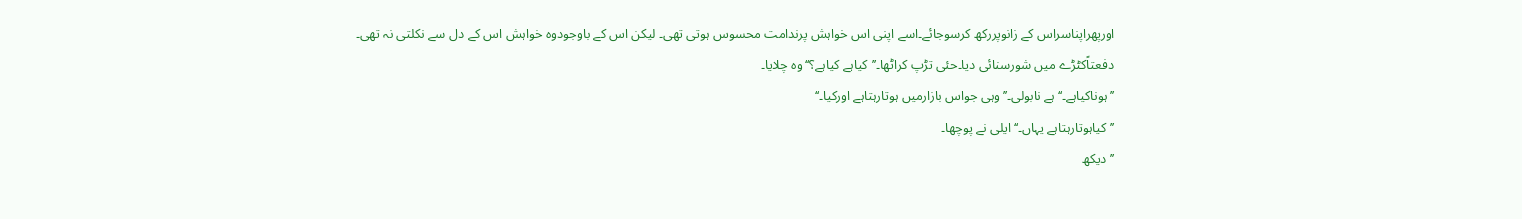اورپھراپناسراس کے زانوپررکھ کرسوجائے۔اسے اپنی اس خواہش پرندامت محسوس ہوتی تھی۔ لیکن اس کے باوجودوہ خواہش اس کے دل سے نکلتی نہ تھی۔
دفعتاًکٹڑے میں شورسنائی دیا۔حئی تڑپ کراٹھا۔’’کیاہے کیاہے؟‘‘وہ چلایا۔
’’ہوناکیاہے۔‘‘ہے نابولی۔’’وہی جواس بازارمیں ہوتارہتاہے اورکیا۔‘‘
’’کیاہوتارہتاہے یہاں۔‘‘ایلی نے پوچھا۔
’’دیکھ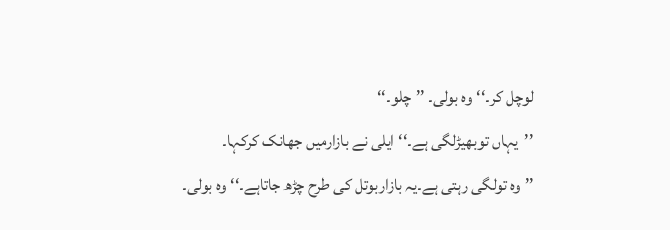لوچل کر۔‘‘وہ بولی۔ ’’چلو۔‘‘
’’یہاں توبھیڑلگی ہے۔‘‘ایلی نے بازارمیں جھانک کرکہا۔
’’وہ تولگی رہتی ہے۔یہ بازاربوتل کی طرح چڑھ جاتاہے۔‘‘وہ بولی۔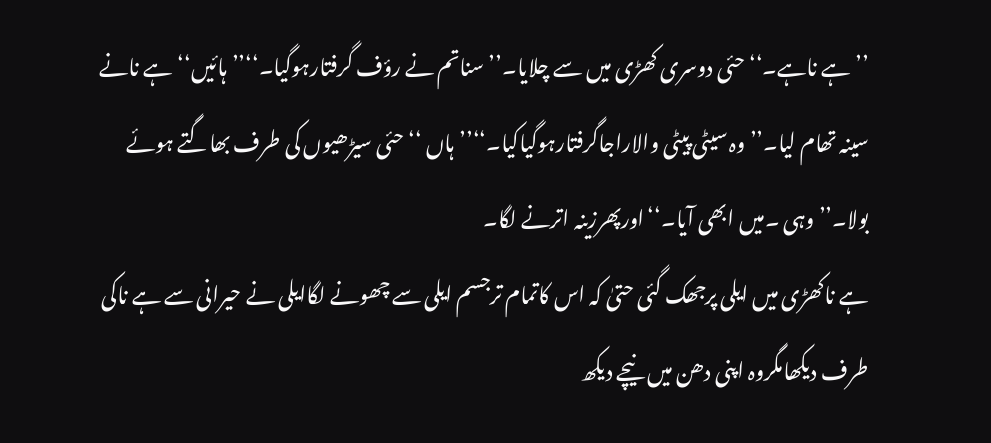’’ہے ناہے۔‘‘حئی دوسری کھڑی میں سے چلایا۔’’سناتم نے رؤف گرفتارہوگیا۔‘‘’’ہائیں‘‘ہے نانے سینہ تھام لیا۔’’وہ سیٹی پیٹی والاراجاگرفتارہوگیاکیا۔‘‘’’ہاں ‘‘حئی سیڑھیوں کی طرف بھاگتے ہوئے بولا۔’’وہی ۔میں ابھی آیا۔‘‘اورپھرزینہ اترنے لگا۔
ہے ناکھڑی میں ایلی پرجھک گئی حتیٰ کہ اس کاتمام ترجسم ایلی سے چھونے لگاایلی نے حیرانی سے ہے ناکی طرف دیکھامگروہ اپنی دھن میں نیچے دیکھ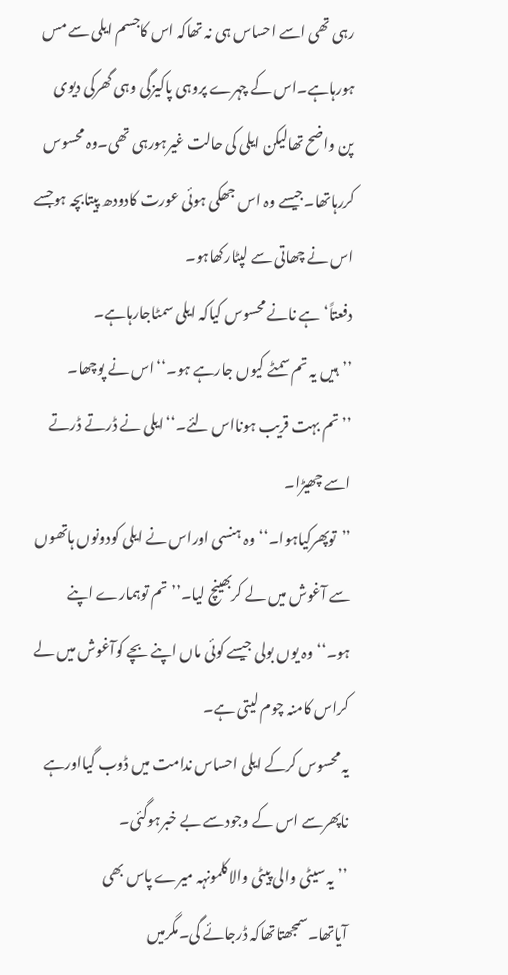رہی تھی اسے احساس ہی نہ تھاکہ اس کاجسم ایلی سے مس ہورہاہے۔اس کے چہرے پروہی پاکیزگی وہی گھرکی دیوی پن واضح تھالیکن ایلی کی حالت غیرہورہی تھی۔وہ محسوس کررہاتھا۔جیسے وہ اس جھکی ہوئی عورت کادودھ پیتابچہ ہوجسے اس نے چھاتی سے لپٹارکھاہو۔
دفعتاً‘ہے نانے محسوس کیاکہ ایلی سمٹاجارہاہے۔
’’ہیں یہ تم سمٹے کیوں جارہے ہو۔‘‘اس نے پوچھا۔
’’تم بہت قریب ہونااس لئے۔‘‘ایلی نے ڈرتے ڈرتے اسے چھیڑا۔
’’توپھرکیاہوا۔‘‘وہ ہنسی اوراس نے ایلی کودونوں ہاتھوں سے آغوش میں لے کربھینچ لیا۔’’تم توہمارے اپنے ہو۔‘‘وہ یوں بولی جیسے کوئی ماں اپنے بچے کوآغوش میں لے کراس کامنہ چوم لیتی ہے۔
یہ محسوس کرکے ایلی احساس ندامت میں ڈوب گیااورہے ناپھرسے اس کے وجودسے بے خبرہوگئی۔
’’یہ سیٹی والی پیٹی والاکلمونہہ میرے پاس بھی آیاتھا۔سمجھتاتھاکہ ڈرجائے گی۔مگرمیں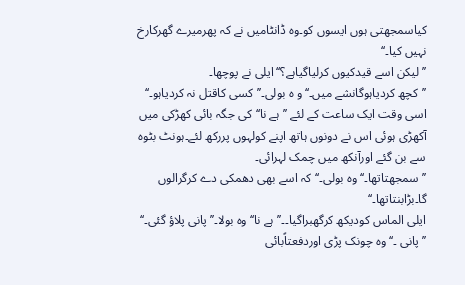کیاسمجھتی ہوں ایسوں کو۔وہ ڈانٹامیں نے کہ پھرمیرے گھرکارخ نہیں کیا۔‘‘
’’لیکن اسے قیدکیوں کرلیاگیاہے؟‘‘ایلی نے پوچھا۔
’’کچھ کردیاہوگانشے میں۔‘‘و ہ بولی۔’’کسی کاقتل نہ کردیاہو۔‘‘
اسی وقت ایک ساعت کے لئے ’’ہے نا‘‘کی جگہ بائی کھڑکی میں آکھڑی ہوئی اس نے دونوں ہاتھ اپنے کولہوں پررکھ لئے۔ہونٹ بٹوہ سے بن گئے اورآنکھ میں چمک لہرائی۔
’’سمجھتاتھا۔‘‘وہ بولی۔‘‘کہ اسے بھی دھمکی دے کرگرالوں گا۔بڑابنتاتھا۔‘‘
ایلی الماس کودیکھ کرگھبراگیا۔۔’’ہے نا‘‘وہ بولا۔’’پانی پلاؤ گئی۔‘‘
’’پانی ۔‘‘وہ چونک پڑی اوردفعتاًبائی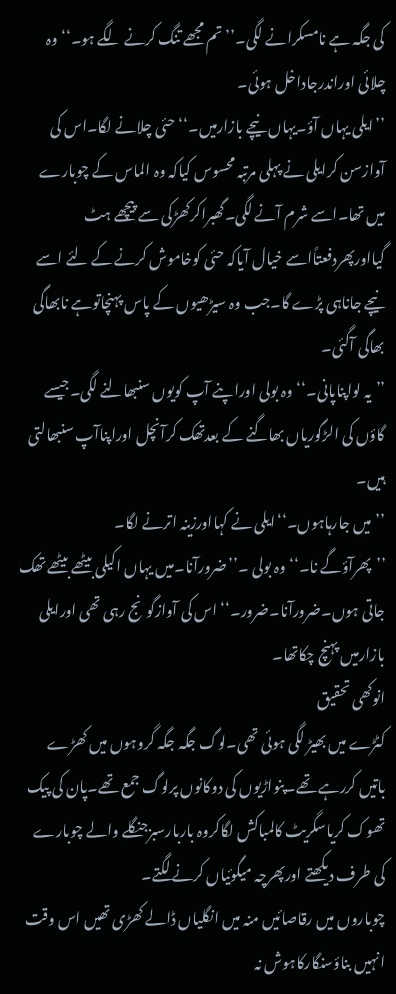کی جگہ ہے نامسکرانے لگی۔’’تم مجھے تنگ کرنے لگے ہو۔‘‘وہ چلائی اوراندرجاداخل ہوئی۔
’’ایلی یہاں آؤ۔یہاں نیچے بازارمیں۔‘‘حئی چلانے لگا۔اس کی آوازسن کرایلی نے پہلی مرتبہ محسوس کیاکہ وہ الماس کے چوبارے میں تھا۔اسے شرم آنے لگی۔گھبراکرکھڑکی سے پیچھے ہٹ گیااورپھردفعتاًاسے خیال آیاکہ حئی کوخاموش کرنے کے لئے اسے نیچے جاناہی پڑے گا۔جب وہ سیڑھیوں کے پاس پہنچاتوہے نابھاگی بھاگی آگئی۔
’’یہ لواپناپانی۔‘‘وہ بولی اوراپنے آپ کویوں سنبھالنے لگی۔جیسے گاؤں کی الڑگوریاں بھاگنے کے بعدتھک کرآنچل اوراپناآپ سنبھالتی ہیں۔
’’میں جارہاہوں۔‘‘ایلی نے کہااورزینہ اترنے لگا۔
’’پھرآؤگے نا۔‘‘وہ بولی ۔’’ضرورآنا۔میں یہاں اکیلی بیٹھے بیٹھے تھک جاتی ہوں۔ضرورآنا۔ضرور۔‘‘ اس کی آوازگونج رہی تھی اورایلی بازارمیں پہنچ چکاتھا۔
انوکھی تحقیق
کٹڑے میں بھیڑ لگی ہوئی تھی۔لوگ جگہ جگہ گروہوں میں کھڑے باتیں کررہے تھے۔پنواڑیوں کی دوکانوں پرلوگ جمع تھے۔پان کی پیک تھوک کریاسگریٹ کالمباکش لگاکروہ باربارسبزجنگلے والے چوبارے کی طرف دیکھتے اورپھرچہ میگوئیاں کرنے لگتے۔
چوباروں میں رقاصائیں منہ میں انگلیاں ڈالے کھڑی تھیں اس وقت انہیں بناؤسنگارکاہوش نہ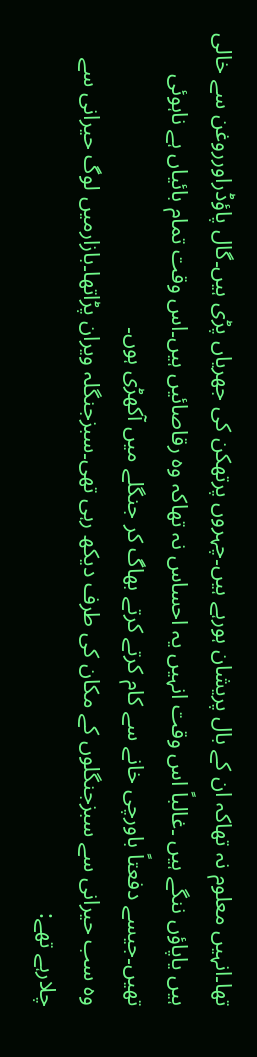تھا۔انہیں معلوم نہ تھاکہ ان کے بال پریشان ہورہے ہیں۔چہروں پرتھکن کی جھریاں پڑی ہیں۔گال پاؤڈراورروغن سے خالی ہیں یاپاؤں ننگے ہیں ۔غالباً اس وقت انہیں یہ احساس نہ تھاکہ وہ رقاصائیں ہیں۔اس وقت تمام بائیاں ہے ناہوئی تھیں۔جیسے دفعتاً باورچی خانے سے کام کرتے کرتے بھاگ کر جنگلے میں آکھڑی ہوں۔
وہ سب حیرانی سے سبزجنگلوں کے مکان کی طرف دیکھ رہی تھی۔سبزجنگلہ ویران پڑاتھا۔بازارمیں لوگ حیرانی سے چلارہے تھے: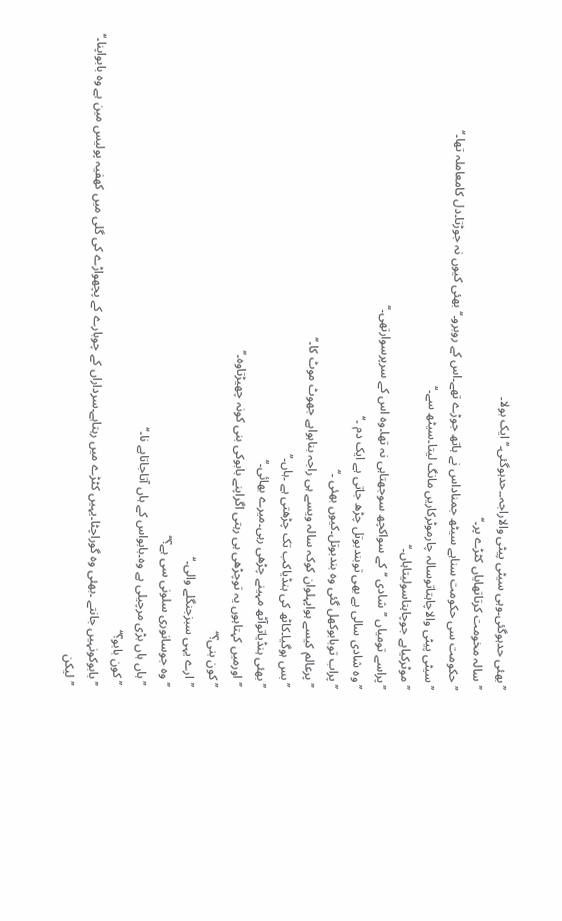’’بھئی حدہوگئی۔وہی سیٹی پیٹی والاراجہ۔۔حدہوگئی۔‘‘ایک بولا۔
’’سالہ مخومت کرتاتھایاں کٹڑے پر۔‘‘
’’حکومت سی حکومت سناہے سیٹھ جمناداس نے ہاتھ جوڑے تھے۔اس کے روبرو۔‘‘بھئی کیوں نہ جوڑتا۔دل کامعاملہ تھا۔‘‘
’’سیٹی پیٹی والاچاہتاتوسالہ چارموٹرکاریں مانگ لیتا۔سیٹھ سے۔‘‘
’’موٹرکیاہے جوچاہتاسولیتاہاں۔‘‘
’’پراسے تومیاں ’’شادی ‘‘کے سواکچھ سوجھتاہی نہ تھا۔وہ اس کے سرپرسوارتھی۔‘‘
’’وہ شادی سالی ہے بھی توبندبوتل چڑھ جاتی ہے ایک دم ۔‘‘
’’پراب توبابوکھل گئی وہ بندبوتل۔کیوں بھئی ۔‘‘
’’پرعالم کیسے ہواپہلوان کوکہ سالہ ویسے ہی راجہ بناہواہے جھوٹ موٹ کا۔‘‘
’’بس ہوگیا۔کاٹھ کی ہنڈیاکب تک چڑھتی ہے ۔ہاں۔‘‘
’’بھئی ہنڈیاتوآٹھ مہینے چڑھی رہی۔میرے بھائی۔‘‘
’’اورمیں کہتاہوں یہ توچڑھی ہی رہتی اگراپنے بابوکی بنی کونہ چھیڑتاوہ۔‘‘
’’کون بنی؟‘‘
’’ارے یہی سبزجنگلے والی۔‘‘
’’وہ جوسانوری سلونی سی ہے؟‘‘
’’ہاں ہاں بڑی مرچیلی ہے وہ۔بابواس کے ہاں آتاجاتاہے نا۔‘‘
’’کون بابو؟‘‘
’’بابوکونہیں جانتے ۔بھئی وہ گوراچٹا۔یہیں کٹڑے میں رہتاہے۔سرداراں کے چوبارے کے پچھواڑے کی گلی میں کھفیہ پولیس مین ہے وہ بابواپنا۔‘‘
’’لیکن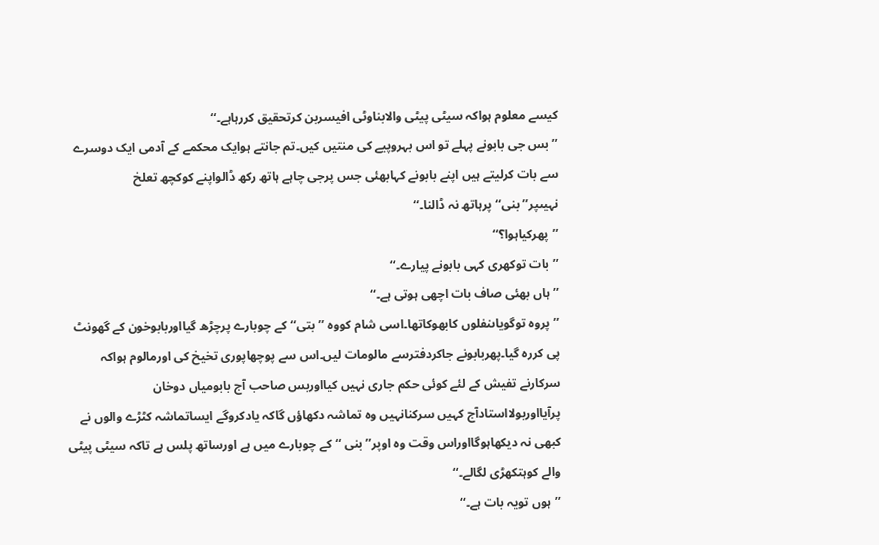کیسے معلوم ہواکہ سیٹی پیٹی والابناوٹی افیسربن کرتحقیق کررہاہے۔‘‘
’’بس جی بابونے پہلے تو اس بہروپیے کی منتیں کیں۔تم جانتے ہوایک محکمے کے آدمی ایک دوسرے سے بات کرلیتے ہیں اپنے بابونے کہابھئی جس پرجی چاہے ہاتھ رکھ ڈالواپنے کوکچھ تعلخ نہیںپر’’بنی‘‘پرہاتھ نہ ڈالنا۔‘‘
’’پھرکیاہوا؟‘‘
’’بات توکھری کہی بابونے پیارے۔‘‘
’’ہاں بھئی صاف بات اچھی ہوتی ہے۔‘‘
’’پروہ توگویاںنفلوں کابھوکاتھا۔اسی شام کووہ ’’بتی‘‘کے چوبارے پرچڑھ گیااوربابوخون کے گھونٹ پی کررہ گیا۔پھربابونے جاکردفترسے مالومات لیں۔اس سے پوچھاپوری تخیخ کی اورمالوم ہواکہ سرکارنے تفیش کے لئے کوئی حکم جاری نہیں کیااوربس صاحب آج بابومیاں دوخان پرآیااوربولااستادآج کہیں سرکنانہیں وہ تماشہ دکھاؤں گاکہ یادکروگے ایساتماشہ کٹڑے والوں نے کبھی نہ دیکھاہوگااوراس وقت وہ اوپر’’بنی ‘‘کے چوبارے میں ہے اورساتھ پلس ہے تاکہ سیٹی پیٹی والے کوہتکھڑی لگالے۔‘‘
’’ہوں تویہ بات ہے۔‘‘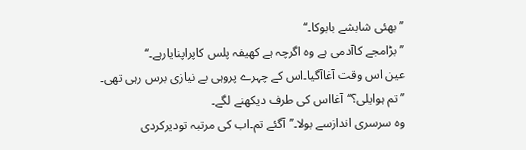’’بھئی شابشے بابوکا۔‘‘
’’بڑامجے کاآدمی ہے وہ اگرچہ ہے کھیفہ پلس کاپراپنایارہے۔‘‘
عین اس وقت آغاآگیا۔اس کے چہرے پروہی بے نیازی برس رہی تھی۔
’’تم ہوایلی؟‘‘آغااس کی طرف دیکھنے لگے۔
وہ سرسری اندازسے بولا۔’’آگئے تم۔اب کی مرتبہ تودیرکردی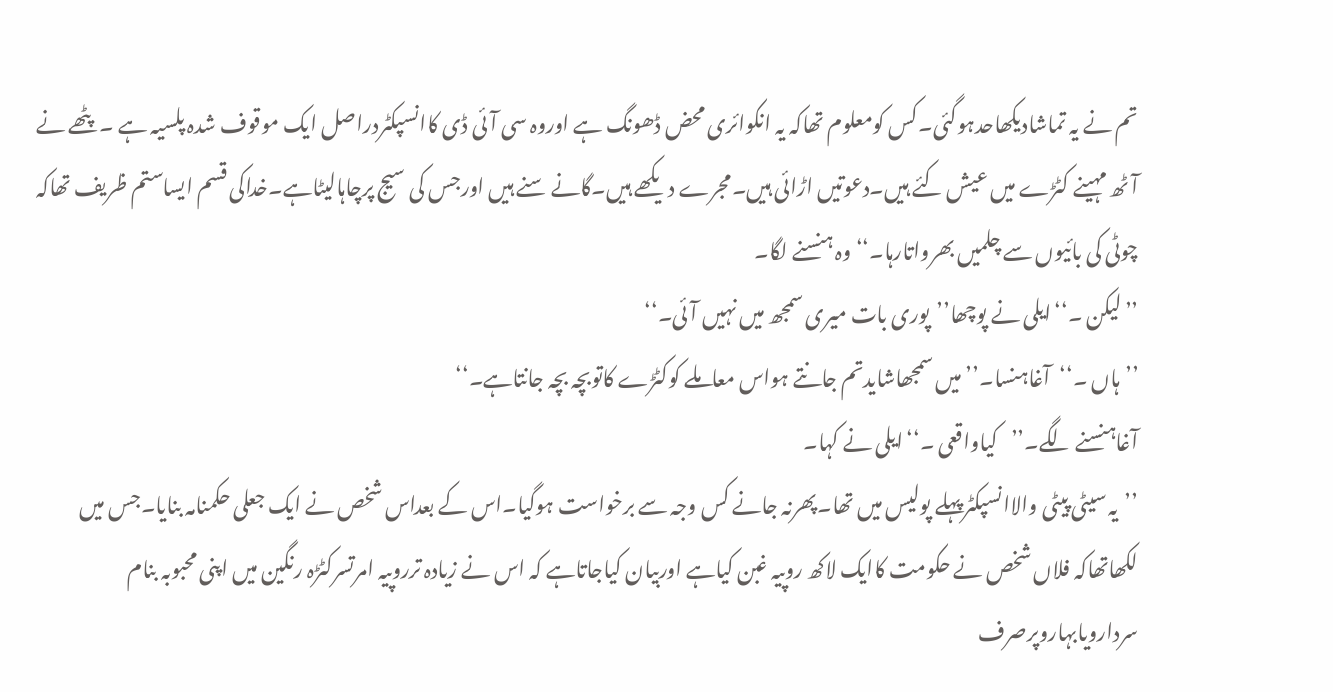تم نے یہ تماشادیکھاحدہوگئی۔کس کومعلوم تھاکہ یہ انکوائری محض ڈھونگ ہے اوروہ سی آئی ڈی کاانسپکٹردراصل ایک موقوف شدہ پلسیہ ہے ۔پٹھے نے آٹھ مہینے کٹڑے میں عیش کئے ہیں۔دعوتیں اڑائی ہیں۔مجرے دیکھے ہیں۔گانے سنے ہیں اورجس کی سیج پرچاہالیٹاہے۔خداکی قسم ایساستم ظریف تھاکہ چوٹی کی بائیوں سے چلمیں بھرواتارہا۔‘‘وہ ہنسنے لگا۔
’’لیکن ۔‘‘ایلی نے پوچھا’’پوری بات میری سمجھ میں نہیں آئی۔‘‘
’’ہاں ۔‘‘آغاہنسا۔’’میں سمجھاشایدتم جانتے ہواس معاملے کوکٹڑے کاتوبچہ بچہ جانتاہے۔‘‘
آغاہنسنے لگے۔’’کیاواقعی ۔‘‘ایلی نے کہا۔
’’یہ سیٹی پیٹی والاانسپکٹرپہلے پولیس میں تھا۔پھرنہ جانے کس وجہ سے برخواست ہوگیا۔اس کے بعداس شخص نے ایک جعلی حکمنامہ بنایا۔جس میں لکھاتھاکہ فلاں شخص نے حکومت کاایک لاکھ روپیہ غبن کیاہے اوربیان کیاجاتاہے کہ اس نے زیادہ ترروپیہ امرتسرکٹڑہ رنگین میں اپنی محبوبہ بنام سردارویابہاروپرصرف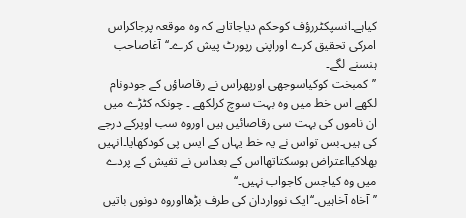کیاہے۔انسپکٹررؤف کوحکم دیاجاتاہے کہ وہ موقعہ پرجاکراس امرکی تحقیق کرے اوراپنی رپورٹ پیش کرے۔‘‘آغاصاحب ہنسنے لگے۔
’’کمبخت کوکیاسوجھی اورپھراس نے رقاصاؤں کے جودونام لکھے اس خط میں وہ بہت سوچ کرلکھے ۔ چونکہ کٹڑے میں ان ناموں کی بہت سی رقاصائیں ہیں اوروہ سب اوپرکے درجے کی ہیں۔بس تواس نے یہ خط یہاں کے ایس پی کودکھایا۔انہیں بھلاکیااعتراض ہوسکتاتھااس کے بعداس نے تفیش کے پردے میں وہ کیاجس کاجواب نہیں۔‘‘
’’آخاہ آخاہیں۔‘‘ایک نوواردان کی طرف بڑھااوروہ دونوں باتیں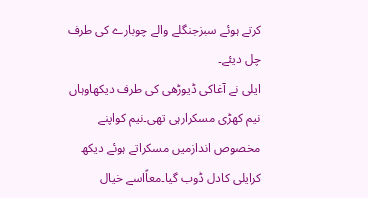کرتے ہوئے سبزجنگلے والے چوبارے کی طرف چل دیئے۔
ایلی نے آغاکی ڈیوڑھی کی طرف دیکھاوہاں نیم کھڑی مسکرارہی تھی۔نیم کواپنے مخصوص اندازمیں مسکراتے ہوئے دیکھ کرایلی کادل ڈوب گیا۔معاًاسے خیال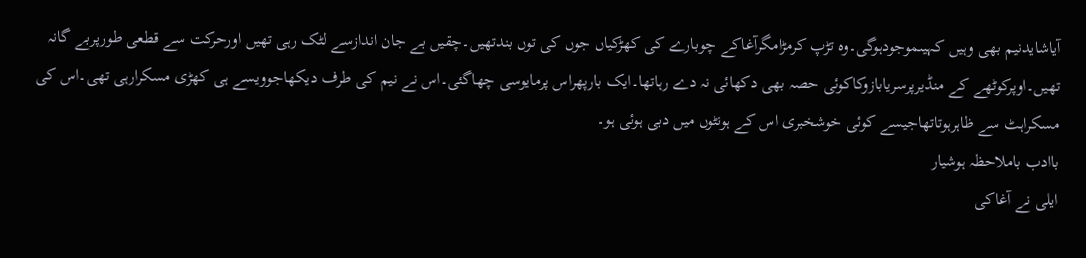آیاشایدنیم بھی وہیں کہیںموجودہوگی۔وہ تڑپ کرمڑامگرآغاکے چوبارے کی کھڑکیاں جوں کی توں بندتھیں۔چقیں بے جان اندازسے لٹک رہی تھیں اورحرکت سے قطعی طورپربے گانہ تھیں۔اوپرکوٹھے کے منڈیرپرسریابازوکاکوئی حصہ بھی دکھائی نہ دے رہاتھا۔ایک بارپھراس پرمایوسی چھاگئی۔اس نے نیم کی طرف دیکھاجوویسے ہی کھڑی مسکرارہی تھی۔اس کی مسکراہٹ سے ظاہرہوتاتھاجیسے کوئی خوشخبری اس کے ہونٹوں میں دبی ہوئی ہو۔
باادب باملاحظہ ہوشیار
ایلی نے آغاکی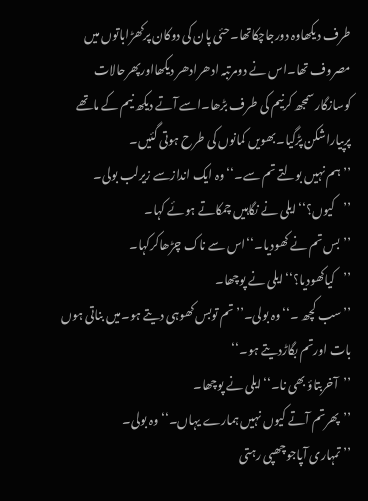طرف دیکھاوہ دورجاچکاتھا۔حئی پان کی دوکان پرکھڑاباتوں میں مصروف تھا۔اس نے دومرتبہ ادھرادھر دیکھااورپھرحالات کوسازگارسمجھ کرنیم کی طرف بڑھا۔اسے آتے دیکھ نیم کے ماتھے پرپیاراشکن پڑگیا۔بھویں کمانوں کی طرح ہوتی گئیں۔
’’ہم نہیں بولتے تم سے۔‘‘وہ ایک اندازسے زیرلب بولی۔
’’کیوں؟‘‘ایلی نے نگاہیں چمکاتے ہوئے کہا۔
’’بس تم نے کھودیا۔‘‘اس سے ناک چڑھاکرکہا۔
’’کیاکھودیا؟‘‘ایلی نے پوچھا۔
’’سب کچھ ۔‘‘وہ بولی۔’’تم توبس کھوہی دیتے ہو۔میں بناتی ہوں بات اورتم بگاڑدیتے ہو۔‘‘
’’آخربتاؤ بھی نا۔‘‘ایلی نے پوچھا۔
’’پھرتم آتے کیوں نہیں ہمارے یہاں۔‘‘وہ بولی۔
’’تمہاری آپاجوچھپی رہتی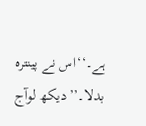ہے۔‘‘اس نے پینترہ بدلا۔’’دیکھ لوآج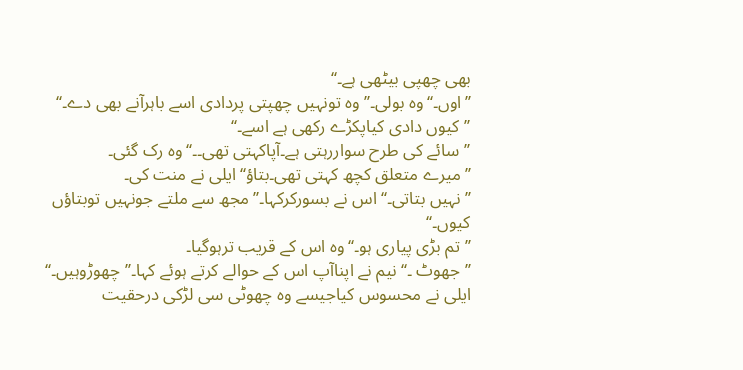بھی چھپی بیٹھی ہے۔‘‘
’’اوں۔‘‘وہ بولی۔’’وہ تونہیں چھپتی پردادی اسے باہرآنے بھی دے۔‘‘
’’کیوں دادی کیاپکڑے رکھی ہے اسے۔‘‘
’’سائے کی طرح سواررہتی ہے۔آپاکہتی تھی۔۔‘‘وہ رک گئی۔
’’میرے متعلق کچھ کہتی تھی۔بتاؤ‘‘ایلی نے منت کی۔
’’نہیں بتاتی۔‘‘اس نے بسورکرکہا۔’’مجھ سے ملتے جونہیں توبتاؤں کیوں۔‘‘
’’تم بڑی پیاری ہو۔‘‘وہ اس کے قریب ترہوگیا۔
’’جھوٹ ۔‘‘نیم نے اپناآپ اس کے حوالے کرتے ہوئے کہا۔’’چھوڑوہیں۔‘‘
ایلی نے محسوس کیاجیسے وہ چھوٹی سی لڑکی درحقیت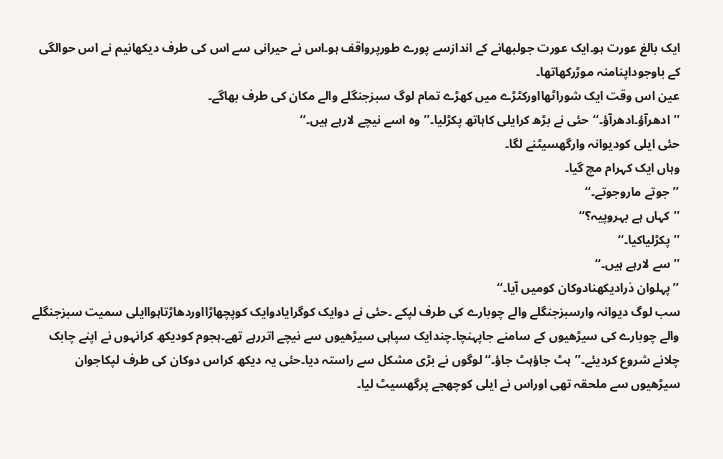ایک بالغ عورت ہو۔ایک عورت جولبھانے کے اندازسے پورے طورپرواقف ہو۔اس نے حیرانی سے اس کی طرف دیکھانیم نے اس حوالگی کے باوجوداپنامنہ موڑرکھاتھا۔
عین اس وقت ایک شوراٹھااورکٹڑے میں کھڑے تمام لوگ سبزجنگلے والے مکان کی طرف بھاگے۔
’’ادھرآؤ۔ادھرآؤ۔‘‘حئی نے بڑھ کرایلی کاہاتھ پکڑلیا۔’’وہ اسے نیچے لارہے ہیں۔‘‘
حئی ایلی کودیوانہ وارگھسیٹنے لگا۔
وہاں ایک کہرام مچ گیا۔
’’جوتے ماروجوتے۔‘‘
’’کہاں ہے بہروپیہ؟‘‘
’’پکڑلیاکیا۔‘‘
’’سے لارہے ہیں۔‘‘
’’پہلوان ذرادیکھنادوکان کومیں آیا۔‘‘
سب لوگ دیوانہ وارسبزجنگلے والے چوبارے کی طرف لپکے ۔حئی نے دوایک کوگرایادوایک کوپچھاڑااوردھاڑتاہواایلی سمیت سبزجنگلے والے چوبارے کی سیڑھیوں کے سامنے جاپہنچا۔چندایک سپاہی سیڑھیوں سے نیچے اتررہے تھے۔ہجوم کودیکھ کرانہوں نے اپنے چابک چلانے شروع کردیئے۔’’ہٹ جاؤہٹ جاؤ۔‘‘لوگوں نے بڑی مشکل سے راستہ دیا۔حئی یہ دیکھ کراس دوکان کی طرف لپکاجوان سیڑھیوں سے ملحقہ تھی اوراس نے ایلی کوچھجے پرگھسیٹ لیا۔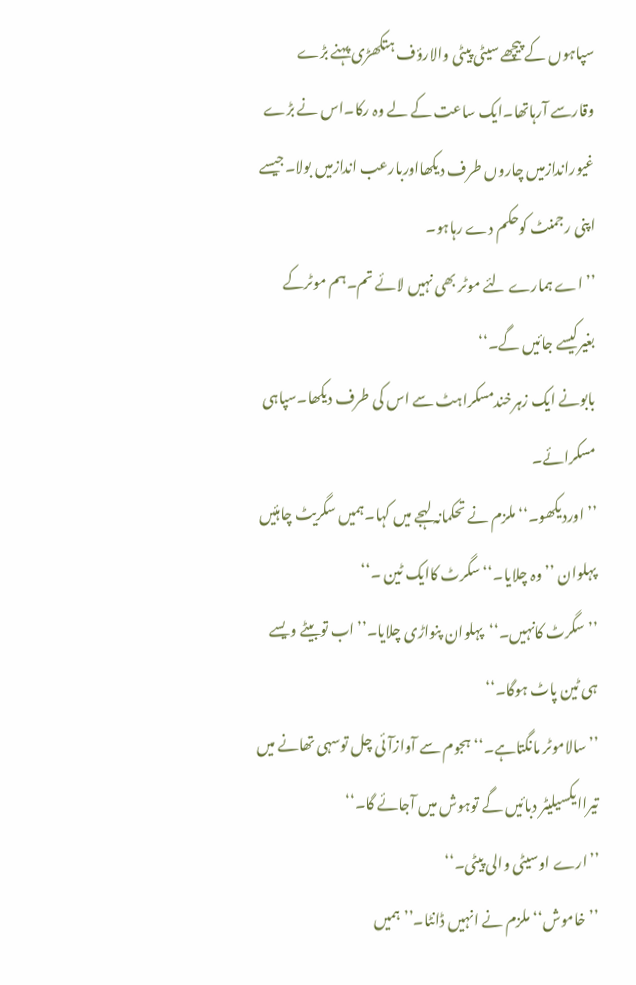سپاہوں کے پیچھے سیٹی پیٹی والارؤف ہتکھڑی پہنے بڑے وقارسے آرہاتھا۔ایک ساعت کے لے وہ رکا۔اس نے بڑے غیوراندازمیں چاروں طرف دیکھااوربارعب اندازمیں بولا۔جیسے اپنی رجمنٹ کوحکم دے رہاہو۔
’’اے ہمارے لئے موٹر بھی نہیں لائے تم۔ہم موٹرکے بغیرکیسے جائیں گے۔‘‘
بابونے ایک زہرخندمسکراہٹ سے اس کی طرف دیکھا۔سپاہی مسکرائے۔
’’اوردیکھو۔‘‘ملزم نے تحکمانہ لہجے میں کہا۔ہمیں سگریٹ چاہئیں پہلوان ’’وہ چلایا۔‘‘سگرٹ کاایک ٹین ۔‘‘
’’سگرٹ کانہیں۔‘‘پہلوان پنواڑی چلایا۔’’اب توبیٹے ویسے ہی ٹین پاٹ ہوگا۔‘‘
’’سالاموٹر مانگتاہے۔‘‘ہجوم سے آوازآئی چل توسہی تھانے میں تیراایکسیلیٹر دبائیں گے توہوش میں آجائے گا۔‘‘
’’ارے اوسیٹی والی پیٹی۔‘‘
’’خاموش‘‘ملزم نے انہیں ڈانٹا۔’’ہمیں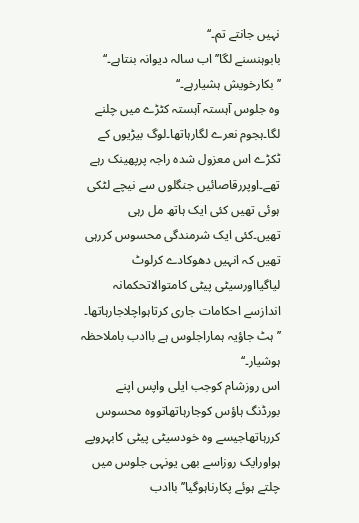نہیں جانتے تم۔‘‘
بابوہنسنے لگا’’اب سالہ دیوانہ بنتاہے۔‘‘
’’بکارخویش ہشیارہے۔‘‘
وہ جلوس آہستہ آہستہ کٹڑے میں چلنے لگا۔ہجوم نعرے لگارہاتھا۔لوگ بیڑیوں کے ٹکڑے اس معزول شدہ راجہ پرپھینک رہے تھے۔اوپررقاصائیں جنگلوں سے نیچے لٹکی ہوئی تھیں کئی ایک ہاتھ مل رہی تھیں۔کئی ایک شرمندگی محسوس کررہی تھیں کہ انہیں دھوکادے کرلوٹ لیاگیااورسیٹی پیٹی کامتوالاتحکمانہ اندازسے احکامات جاری کرتاہواچلاجارہاتھا۔
’’ہٹ جاؤیہ ہماراجلوس ہے باادب باملاحظہ ہوشیار۔‘‘
اس روزشام کوجب ایلی واپس اپنے بورڈنگ ہاؤس کوجارہاتھاتووہ محسوس کررہاتھاجیسے وہ خودسیٹی پیٹی کابہروپے ہواورایک روزاسے بھی یونہی جلوس میں چلتے ہوئے پکارناہوگیا’’باادب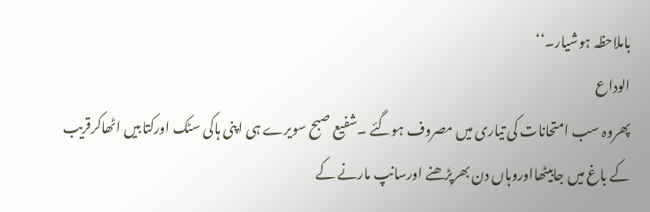باملاحظہ ہوشیار۔‘‘
الوداع
پھروہ سب امتحانات کی تیاری میں مصروف ہوگئے ۔شفیع صبح سویرے ہی اپنی ہاکی سٹک اورکتابیں اٹھاکرقریب کے باغ میں جابیٹھااوروہاں دن بھرپڑھنے اورسانپ مارنے کے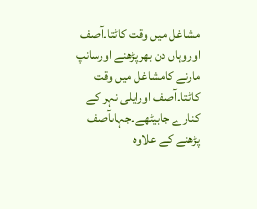مشاغل میں وقت کاٹتا۔آصف اوروہاں دن بھرپڑھنے اورسانپ مارنے کامشاغل میں وقت کاٹتا۔آصف اورایلی نہر کے کنارے جابیٹھے۔جہاںآصف پڑھنے کے علاوہ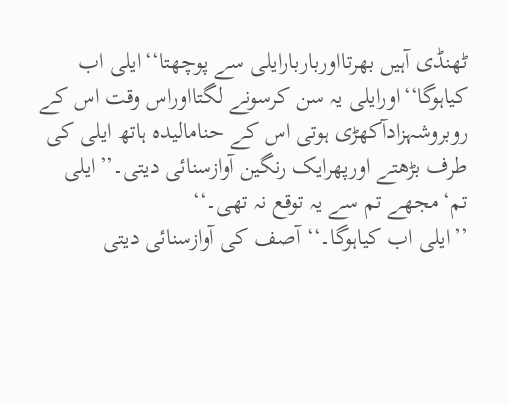ٹھنڈی آہیں بھرتااورباربارایلی سے پوچھتا‘‘ایلی اب کیاہوگا‘‘اورایلی یہ سن کرسونے لگتااوراس وقت اس کے روبروشہزادآکھڑی ہوتی اس کے حنامالیدہ ہاتھ ایلی کی طرف بڑھتے اورپھرایک رنگین آوازسنائی دیتی۔’’ایلی تم‘مجھے تم سے یہ توقع نہ تھی۔‘‘
’’ایلی اب کیاہوگا۔‘‘آصف کی آوازسنائی دیتی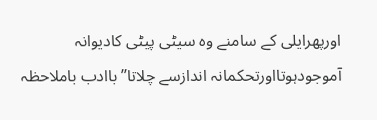اورپھرایلی کے سامنے وہ سیٹی پیٹی کادیوانہ آموجودہوتااورتحکمانہ اندازسے چلاتا’’باادب باملاحظہ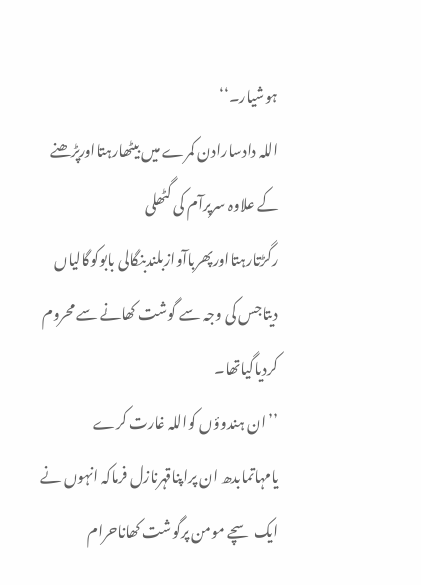ہوشیار۔‘‘
اللہ دادسارادن کمرے میں بیٹھارہتااورپڑھنے کے علاوہ سرپرآم کی گٹھلی رگڑتارہتااورپھرباآوازبلندبنگالی بابوکوگالیاں دیتاجس کی وجہ سے گوشت کھانے سے محروم کردیاگیاتھا۔
’’ان ہندوؤں کواللہ غارت کرے یامہاتمابدھ ان پراپناقہرنازل فرماکہ انہوں نے ایک سچے مومن پرگوشت کھاناحرام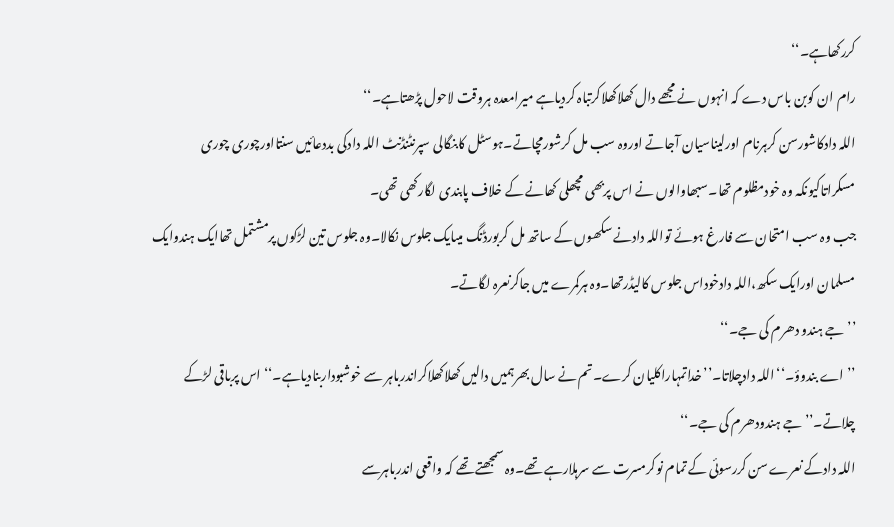کررکھاہے۔‘‘
رام ان کوبن باس دے کہ انہوں نے مجھے دال کھلاکھلاکرتباہ کردیاہے میرامعدہ ہروقت لاحول پڑھتاہے۔‘‘
اللہ دادکاشورسن کرہرنام اورلیناسیان آجاتے اوروہ سب مل کرشورمچاتے۔ہوسٹل کابنگالی سپرنٹنڈنٹ اللہ دادکی بددعائیں سنتااورچوری چوری مسکراتاکیونکہ وہ خودمظلوم تھا۔سبھاوالوں نے اس پربھی مچھلی کھانے کے خلاف پابندی لگارکھی تھی۔
جب وہ سب امتحان سے فارغ ہوئے تواللہ دادنے سکھوں کے ساتھ مل کربورڈنگ میںایک جلوس نکالا۔وہ جلوس تین لڑکوں پرمشتمل تھاایک ہندوایک مسلمان اورایک سکھ،اللہ دادخوداس جلوس کالیڈرتھا۔وہ ہرکمرے میں جاکرنعرہ لگاتے۔
’’جے ہندو دھرم کی جے۔‘‘
’’اے بندوؤ۔‘‘اللہ دادچلاتا۔’’خداتمہاراکلیان کرے۔تم نے سال بھرہمیں دالیں کھلاکھلاکراندرباہر سے خوشبوداربنادیاہے۔‘‘اس پرباقی لڑکے چلاتے۔’’جے ہندودھرم کی جے۔‘‘
اللہ دادکے نعرے سن کررسوئی کے تمام نوکرمسرت سے سرہلارہے تھے۔وہ سمجھتے تھے کہ واقعی اندرباہرسے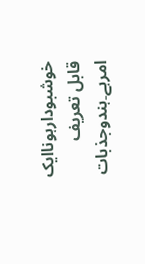خوشبودارہوناایک قابل تعریف امرہے۔ہندوجذبات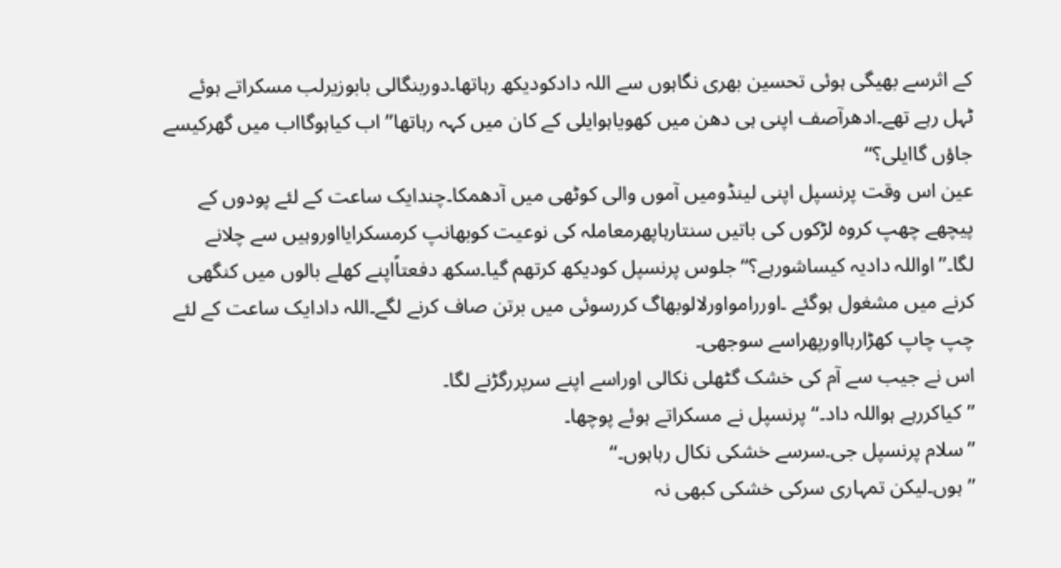کے اثرسے بھیگی ہوئی تحسین بھری نگاہوں سے اللہ دادکودیکھ رہاتھا۔دوربنگالی بابوزیرلب مسکراتے ہوئے ٹہل رہے تھے۔ادھرآصف اپنی ہی دھن میں کھویاہوایلی کے کان میں کہہ رہاتھا’’اب کیاہوگااب میں گھرکیسے جاؤں گاایلی؟‘‘
عین اس وقت پرنسپل اپنی لینڈومیں آموں والی کوٹھی میں آدھمکا۔چندایک ساعت کے لئے پودوں کے پیچھے چھپ کروہ لڑکوں کی باتیں سنتارہاپھرمعاملہ کی نوعیت کوبھانپ کرمسکرایااوروہیں سے چلانے لگا۔’’اواللہ دادیہ کیساشورہے؟‘‘جلوس پرنسپل کودیکھ کرتھم گیا۔سکھ دفعتاًاپنے کھلے بالوں میں کنگھی کرنے میں مشغول ہوگئے ۔اوررامواورلالوبھاگ کررسوئی میں برتن صاف کرنے لگے۔اللہ دادایک ساعت کے لئے چپ چاپ کھڑارہااورپھراسے سوجھی۔
اس نے جیب سے آم کی خشک گٹھلی نکالی اوراسے اپنے سرپررگڑنے لگا۔
’’کیاکررہے ہواللہ داد۔‘‘پرنسپل نے مسکراتے ہوئے پوچھا۔
’’سلام پرنسپل جی۔سرسے خشکی نکال رہاہوں۔‘‘
’’ہوں۔لیکن تمہاری سرکی خشکی کبھی نہ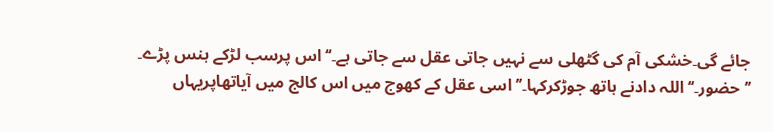جائے گی۔خشکی آم کی گٹھلی سے نہیں جاتی عقل سے جاتی ہے۔‘‘اس پرسب لڑکے ہنس پڑے۔
’’حضور۔‘‘اللہ دادنے ہاتھ جوڑکرکہا۔’’اسی عقل کے کھوج میں اس کالج میں آیاتھاپریہاں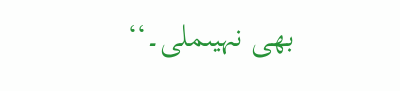بھی نہیںملی۔‘‘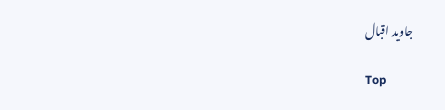جاوید اقبال

Top